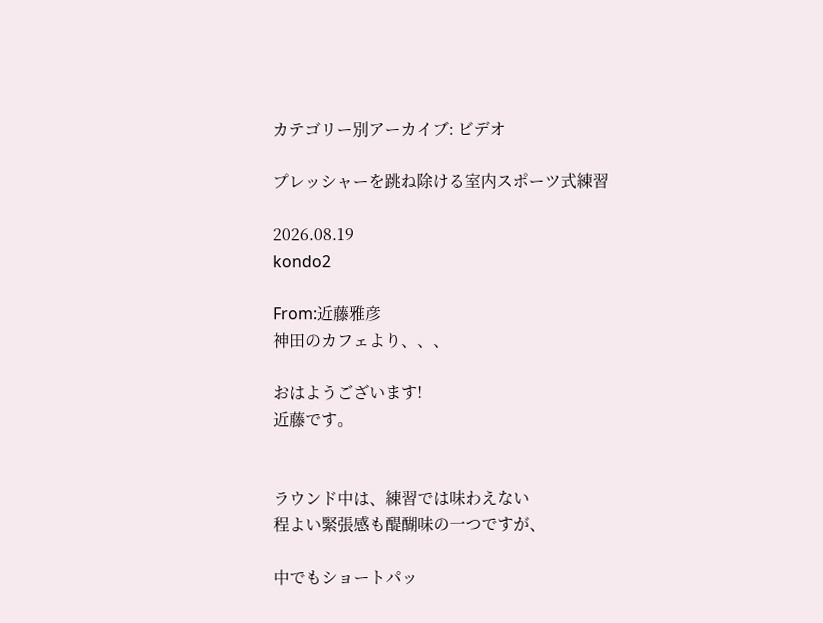カテゴリー別アーカイブ: ビデオ

プレッシャーを跳ね除ける室内スポーツ式練習

2026.08.19
kondo2

From:近藤雅彦
神田のカフェより、、、

おはようございます!
近藤です。


ラウンド中は、練習では味わえない
程よい緊張感も醍醐味の一つですが、

中でもショートパッ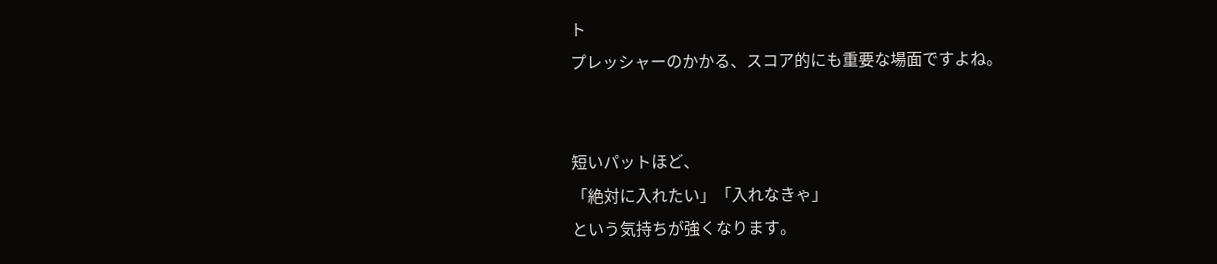ト
プレッシャーのかかる、スコア的にも重要な場面ですよね。


短いパットほど、
「絶対に入れたい」「入れなきゃ」
という気持ちが強くなります。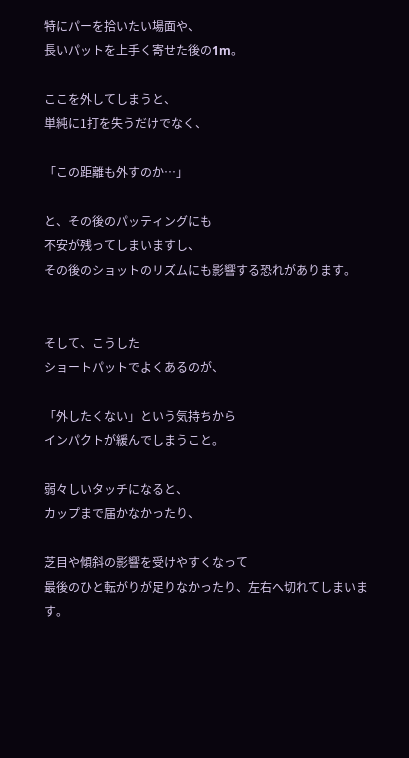特にパーを拾いたい場面や、
長いパットを上手く寄せた後の1m。

ここを外してしまうと、
単純に1打を失うだけでなく、

「この距離も外すのか…」

と、その後のパッティングにも
不安が残ってしまいますし、
その後のショットのリズムにも影響する恐れがあります。


そして、こうした
ショートパットでよくあるのが、

「外したくない」という気持ちから
インパクトが緩んでしまうこと。

弱々しいタッチになると、
カップまで届かなかったり、

芝目や傾斜の影響を受けやすくなって
最後のひと転がりが足りなかったり、左右へ切れてしまいます。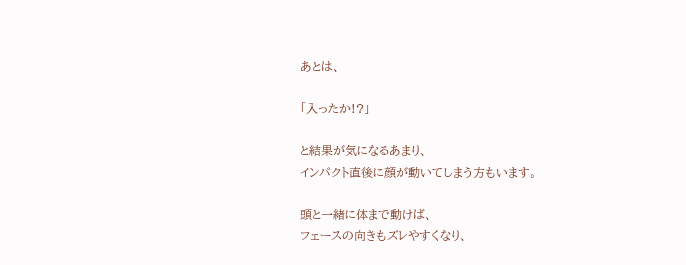あとは、

「入ったか!?」

と結果が気になるあまり、
インパクト直後に顔が動いてしまう方もいます。

頭と一緒に体まで動けば、
フェースの向きもズレやすくなり、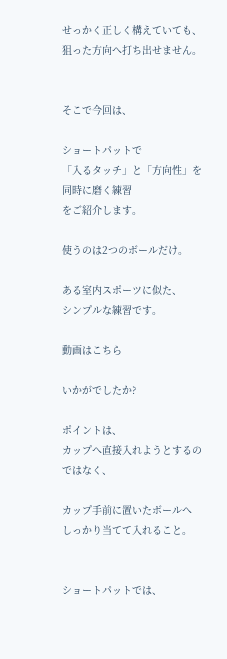せっかく正しく構えていても、
狙った方向へ打ち出せません。


そこで今回は、

ショートパットで
「入るタッチ」と「方向性」を
同時に磨く練習
をご紹介します。

使うのは2つのボールだけ。

ある室内スポーツに似た、
シンプルな練習です。

動画はこちら

いかがでしたか?

ポイントは、
カップへ直接入れようとするのではなく、

カップ手前に置いたボールへ
しっかり当てて入れること。


ショートパットでは、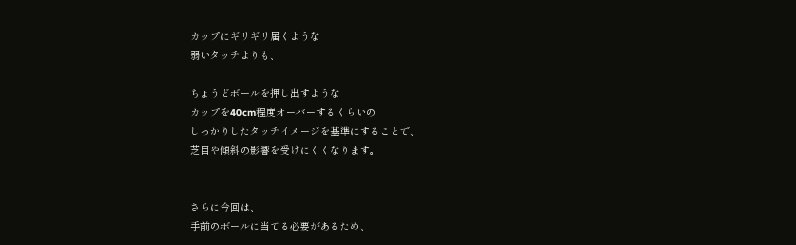カップにギリギリ届くような
弱いタッチよりも、

ちょうどボールを押し出すような
カップを40cm程度オーバーするくらいの
しっかりしたタッチイメージを基準にすることで、
芝目や傾斜の影響を受けにくくなります。


さらに今回は、
手前のボールに当てる必要があるため、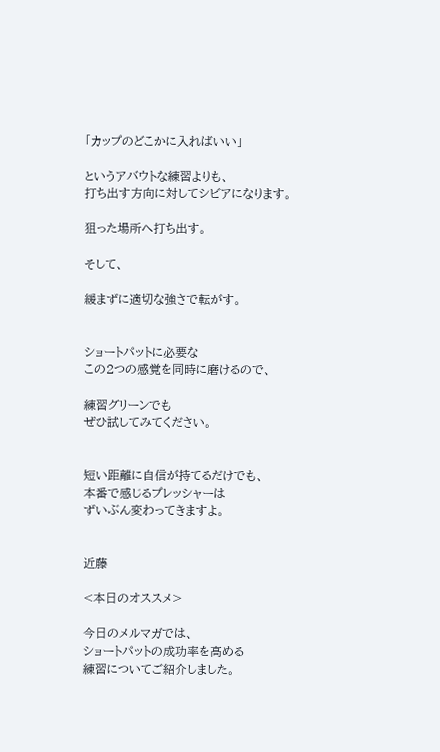「カップのどこかに入ればいい」

というアバウトな練習よりも、
打ち出す方向に対してシビアになります。

狙った場所へ打ち出す。

そして、

緩まずに適切な強さで転がす。


ショートパットに必要な
この2つの感覚を同時に磨けるので、

練習グリーンでも
ぜひ試してみてください。


短い距離に自信が持てるだけでも、
本番で感じるプレッシャーは
ずいぶん変わってきますよ。


近藤

<本日のオススメ>

今日のメルマガでは、
ショートパットの成功率を高める
練習についてご紹介しました。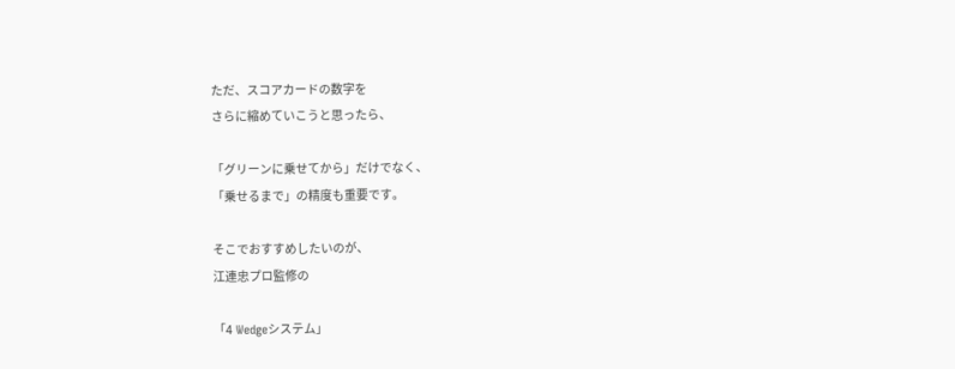ただ、スコアカードの数字を
さらに縮めていこうと思ったら、

「グリーンに乗せてから」だけでなく、
「乗せるまで」の精度も重要です。

そこでおすすめしたいのが、
江連忠プロ監修の

「4 Wedgeシステム」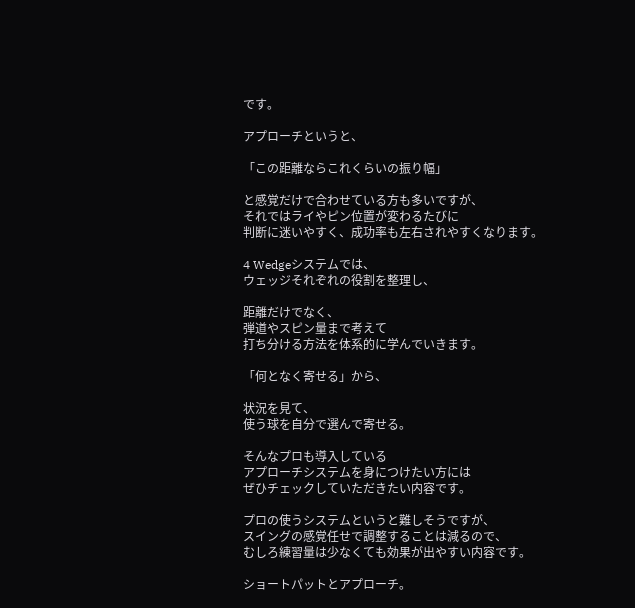です。

アプローチというと、

「この距離ならこれくらいの振り幅」

と感覚だけで合わせている方も多いですが、
それではライやピン位置が変わるたびに
判断に迷いやすく、成功率も左右されやすくなります。

4 Wedgeシステムでは、
ウェッジそれぞれの役割を整理し、

距離だけでなく、
弾道やスピン量まで考えて
打ち分ける方法を体系的に学んでいきます。

「何となく寄せる」から、

状況を見て、
使う球を自分で選んで寄せる。

そんなプロも導入している
アプローチシステムを身につけたい方には
ぜひチェックしていただきたい内容です。

プロの使うシステムというと難しそうですが、
スイングの感覚任せで調整することは減るので、
むしろ練習量は少なくても効果が出やすい内容です。

ショートパットとアプローチ。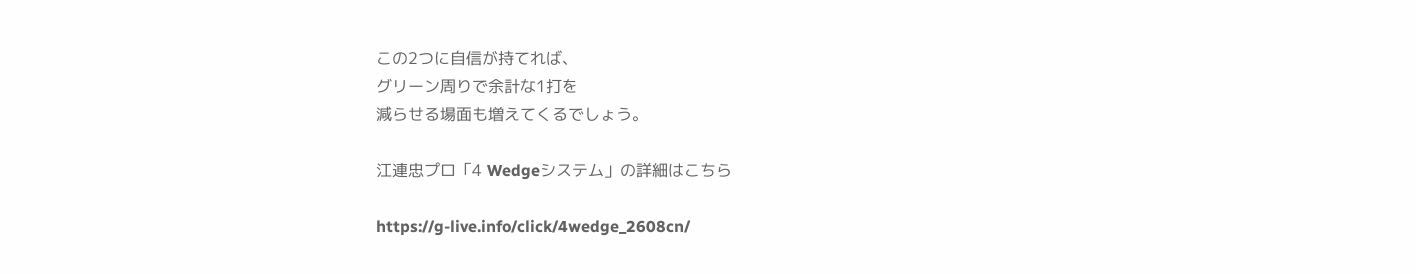この2つに自信が持てれば、
グリーン周りで余計な1打を
減らせる場面も増えてくるでしょう。

江連忠プロ「4 Wedgeシステム」の詳細はこちら

https://g-live.info/click/4wedge_2608cn/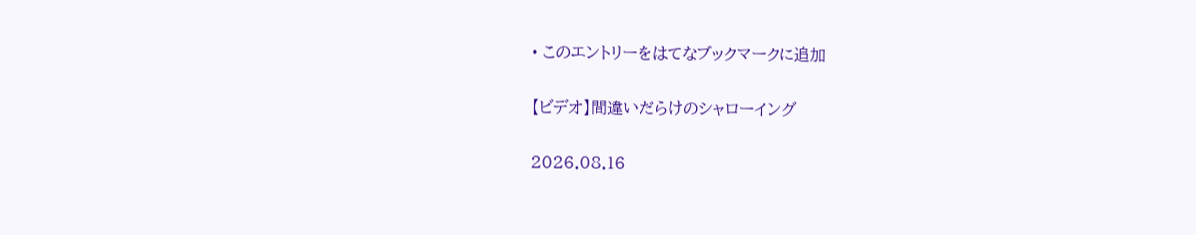• このエントリーをはてなブックマークに追加

【ビデオ】間違いだらけのシャローイング

2026.08.16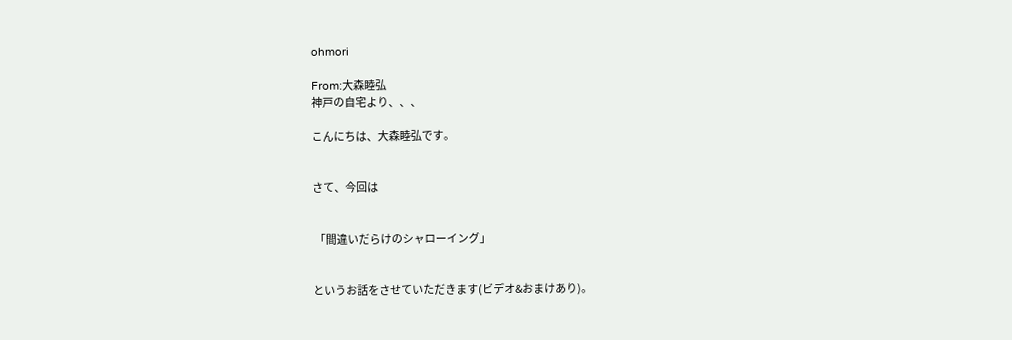ohmori

From:大森睦弘
神戸の自宅より、、、

こんにちは、大森睦弘です。


さて、今回は


 「間違いだらけのシャローイング」


というお話をさせていただきます(ビデオ&おまけあり)。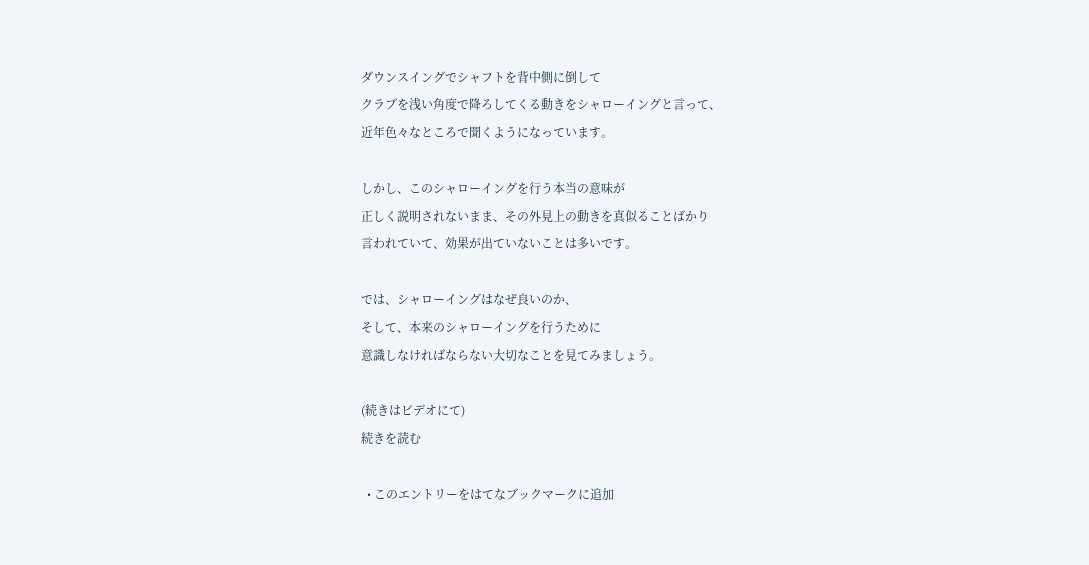ダウンスイングでシャフトを背中側に倒して
クラブを浅い角度で降ろしてくる動きをシャローイングと言って、
近年色々なところで聞くようになっています。

しかし、このシャローイングを行う本当の意味が
正しく説明されないまま、その外見上の動きを真似ることばかり
言われていて、効果が出ていないことは多いです。

では、シャローイングはなぜ良いのか、
そして、本来のシャローイングを行うために
意識しなければならない大切なことを見てみましょう。

(続きはビデオにて)
続きを読む

  • このエントリーをはてなブックマークに追加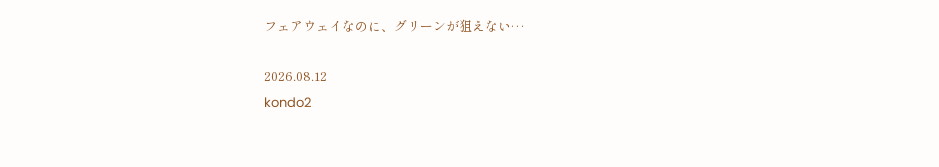フェアウェイなのに、グリーンが狙えない…

2026.08.12
kondo2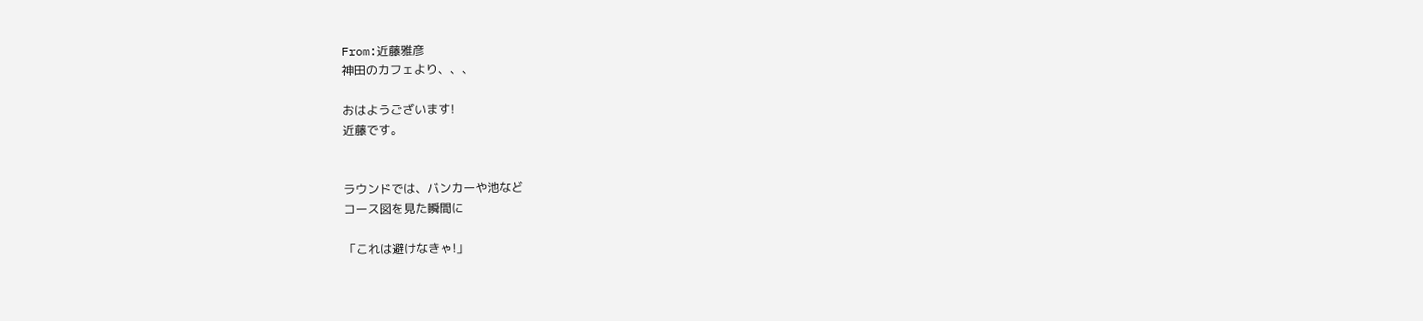From:近藤雅彦
神田のカフェより、、、

おはようございます!
近藤です。


ラウンドでは、バンカーや池など
コース図を見た瞬間に

「これは避けなきゃ!」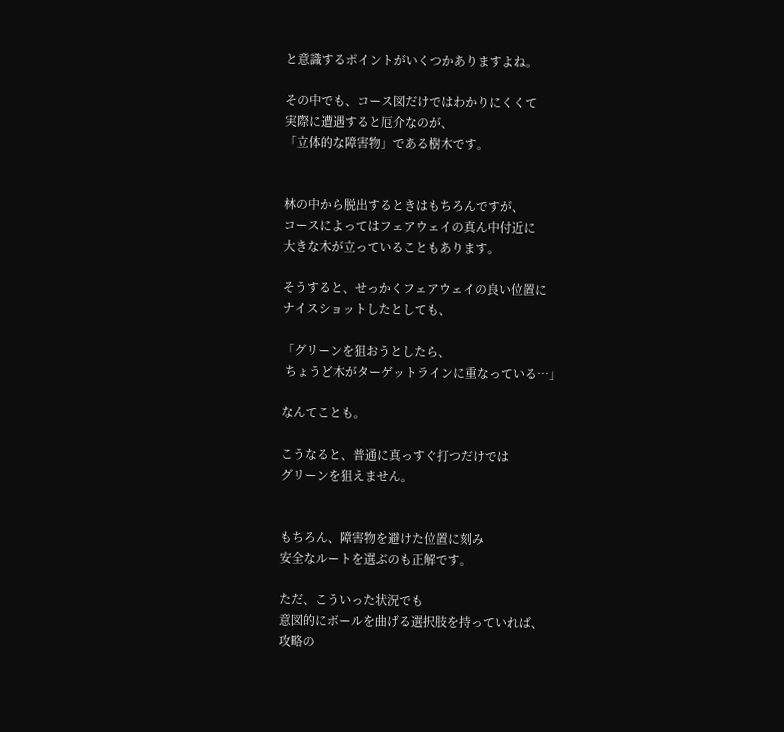と意識するポイントがいくつかありますよね。

その中でも、コース図だけではわかりにくくて
実際に遭遇すると厄介なのが、
「立体的な障害物」である樹木です。


林の中から脱出するときはもちろんですが、
コースによってはフェアウェイの真ん中付近に
大きな木が立っていることもあります。

そうすると、せっかくフェアウェイの良い位置に
ナイスショットしたとしても、

「グリーンを狙おうとしたら、
 ちょうど木がターゲットラインに重なっている…」

なんてことも。

こうなると、普通に真っすぐ打つだけでは
グリーンを狙えません。


もちろん、障害物を避けた位置に刻み
安全なルートを選ぶのも正解です。

ただ、こういった状況でも
意図的にボールを曲げる選択肢を持っていれば、
攻略の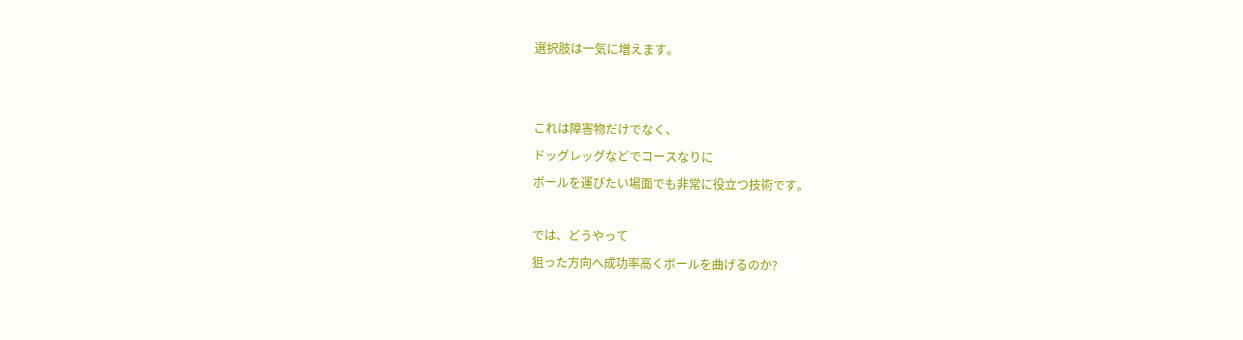選択肢は一気に増えます。


これは障害物だけでなく、
ドッグレッグなどでコースなりに
ボールを運びたい場面でも非常に役立つ技術です。

では、どうやって
狙った方向へ成功率高くボールを曲げるのか?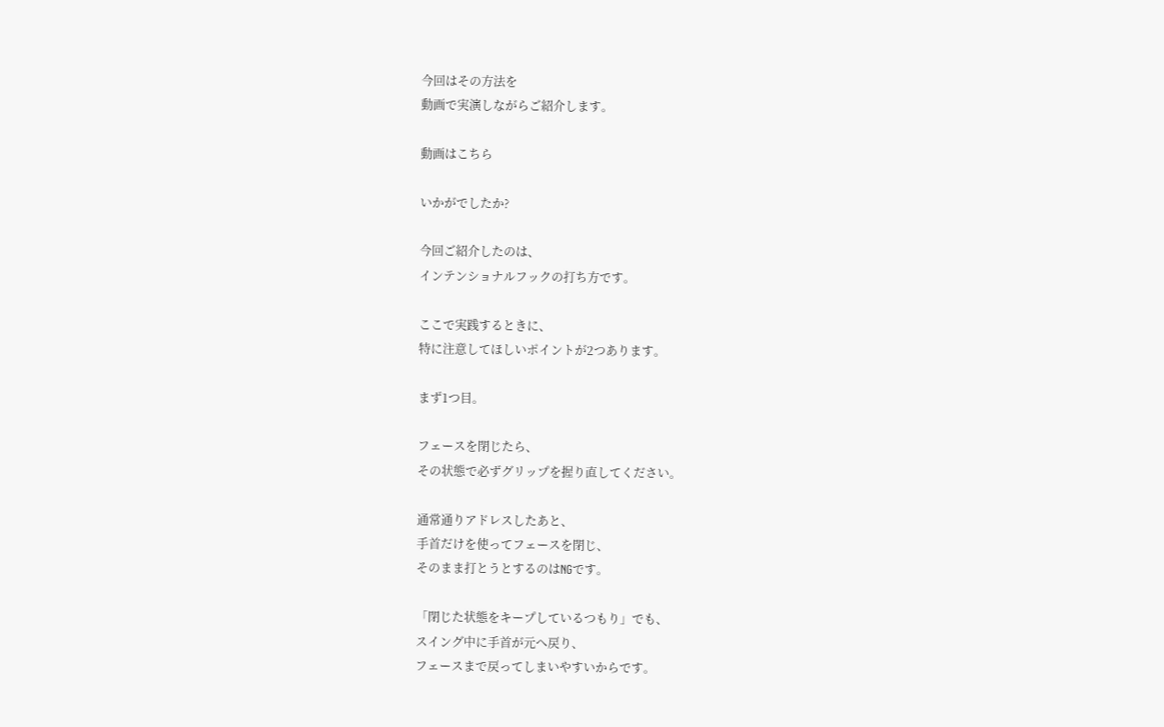今回はその方法を
動画で実演しながらご紹介します。

動画はこちら

いかがでしたか?

今回ご紹介したのは、
インテンショナルフックの打ち方です。

ここで実践するときに、
特に注意してほしいポイントが2つあります。

まず1つ目。

フェースを閉じたら、
その状態で必ずグリップを握り直してください。

通常通りアドレスしたあと、
手首だけを使ってフェースを閉じ、
そのまま打とうとするのはNGです。

「閉じた状態をキープしているつもり」でも、
スイング中に手首が元へ戻り、
フェースまで戻ってしまいやすいからです。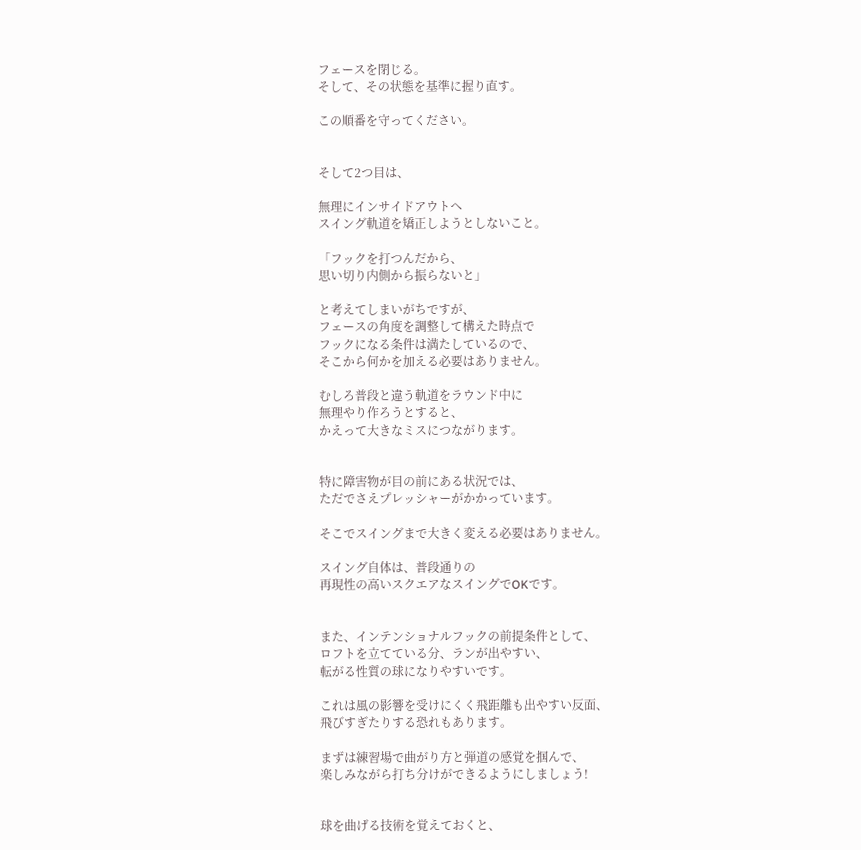フェースを閉じる。
そして、その状態を基準に握り直す。

この順番を守ってください。


そして2つ目は、

無理にインサイドアウトへ
スイング軌道を矯正しようとしないこと。

「フックを打つんだから、
思い切り内側から振らないと」

と考えてしまいがちですが、
フェースの角度を調整して構えた時点で
フックになる条件は満たしているので、
そこから何かを加える必要はありません。

むしろ普段と違う軌道をラウンド中に
無理やり作ろうとすると、
かえって大きなミスにつながります。


特に障害物が目の前にある状況では、
ただでさえプレッシャーがかかっています。

そこでスイングまで大きく変える必要はありません。

スイング自体は、普段通りの
再現性の高いスクエアなスイングでOKです。


また、インテンショナルフックの前提条件として、
ロフトを立てている分、ランが出やすい、
転がる性質の球になりやすいです。

これは風の影響を受けにくく飛距離も出やすい反面、
飛びすぎたりする恐れもあります。

まずは練習場で曲がり方と弾道の感覚を掴んで、
楽しみながら打ち分けができるようにしましょう!


球を曲げる技術を覚えておくと、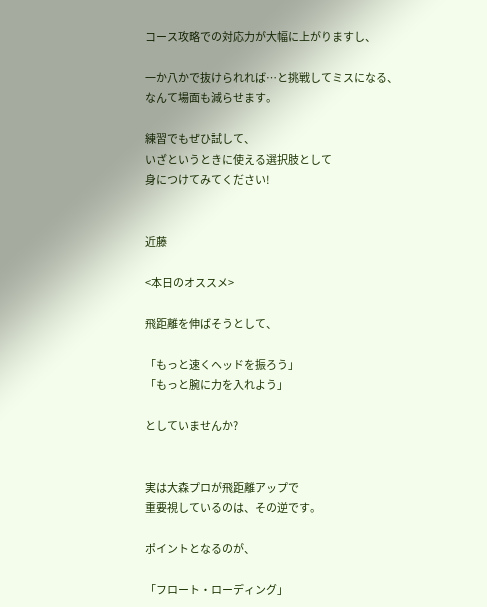コース攻略での対応力が大幅に上がりますし、

一か八かで抜けられれば…と挑戦してミスになる、
なんて場面も減らせます。

練習でもぜひ試して、
いざというときに使える選択肢として
身につけてみてください!


近藤

<本日のオススメ>

飛距離を伸ばそうとして、

「もっと速くヘッドを振ろう」
「もっと腕に力を入れよう」

としていませんか?


実は大森プロが飛距離アップで
重要視しているのは、その逆です。

ポイントとなるのが、

「フロート・ローディング」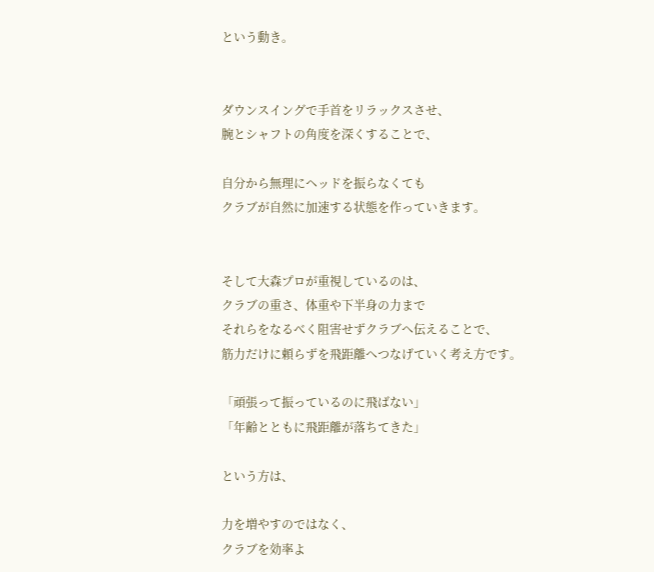という動き。


ダウンスイングで手首をリラックスさせ、
腕とシャフトの角度を深くすることで、

自分から無理にヘッドを振らなくても
クラブが自然に加速する状態を作っていきます。


そして大森プロが重視しているのは、
クラブの重さ、体重や下半身の力まで
それらをなるべく阻害せずクラブへ伝えることで、
筋力だけに頼らずを飛距離へつなげていく考え方です。

「頑張って振っているのに飛ばない」
「年齢とともに飛距離が落ちてきた」

という方は、

力を増やすのではなく、
クラブを効率よ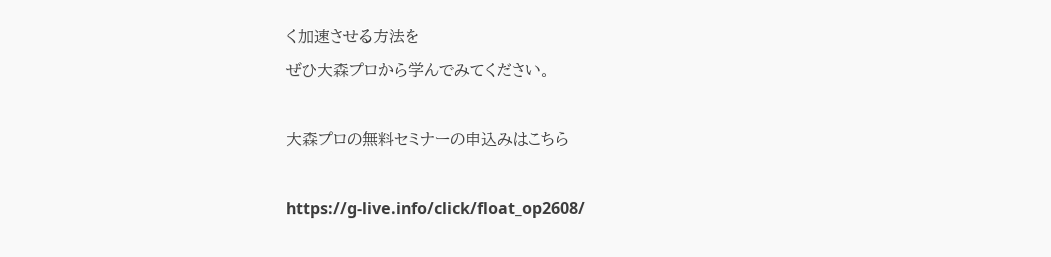く加速させる方法を
ぜひ大森プロから学んでみてください。

大森プロの無料セミナーの申込みはこちら

https://g-live.info/click/float_op2608/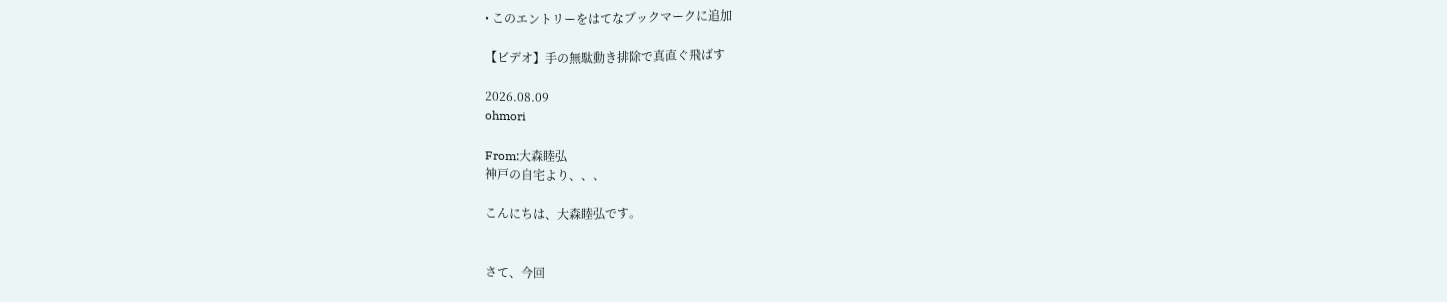• このエントリーをはてなブックマークに追加

【ビデオ】手の無駄動き排除で真直ぐ飛ばす

2026.08.09
ohmori

From:大森睦弘
神戸の自宅より、、、

こんにちは、大森睦弘です。


さて、今回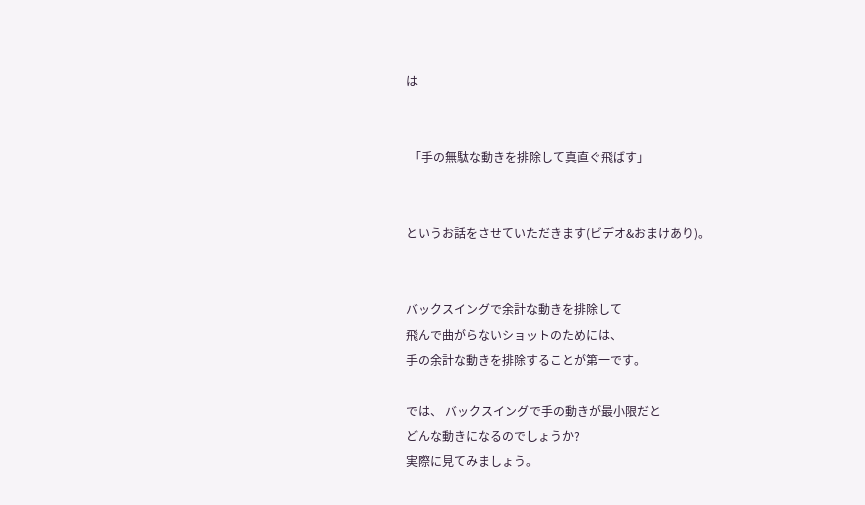は


 「手の無駄な動きを排除して真直ぐ飛ばす」


というお話をさせていただきます(ビデオ&おまけあり)。


バックスイングで余計な動きを排除して
飛んで曲がらないショットのためには、
手の余計な動きを排除することが第一です。

では、 バックスイングで手の動きが最小限だと
どんな動きになるのでしょうか?
実際に見てみましょう。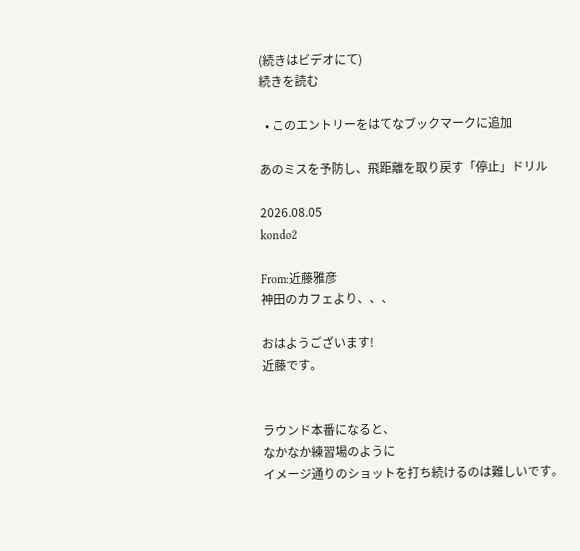(続きはビデオにて)
続きを読む

  • このエントリーをはてなブックマークに追加

あのミスを予防し、飛距離を取り戻す「停止」ドリル

2026.08.05
kondo2

From:近藤雅彦
神田のカフェより、、、

おはようございます!
近藤です。


ラウンド本番になると、
なかなか練習場のように
イメージ通りのショットを打ち続けるのは難しいです。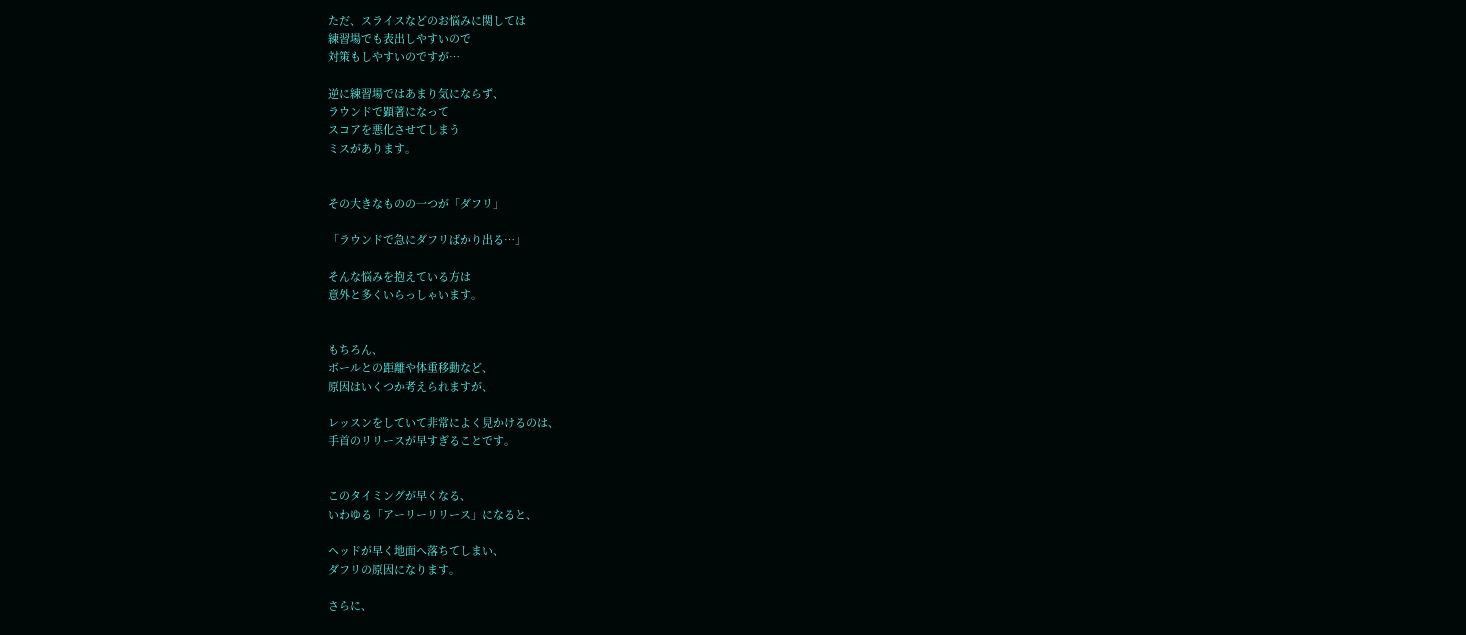ただ、スライスなどのお悩みに関しては
練習場でも表出しやすいので
対策もしやすいのですが…

逆に練習場ではあまり気にならず、
ラウンドで顕著になって
スコアを悪化させてしまう
ミスがあります。


その大きなものの一つが「ダフリ」

「ラウンドで急にダフリばかり出る…」

そんな悩みを抱えている方は
意外と多くいらっしゃいます。


もちろん、
ボールとの距離や体重移動など、
原因はいくつか考えられますが、

レッスンをしていて非常によく見かけるのは、
手首のリリースが早すぎることです。


このタイミングが早くなる、
いわゆる「アーリーリリース」になると、

ヘッドが早く地面へ落ちてしまい、
ダフリの原因になります。

さらに、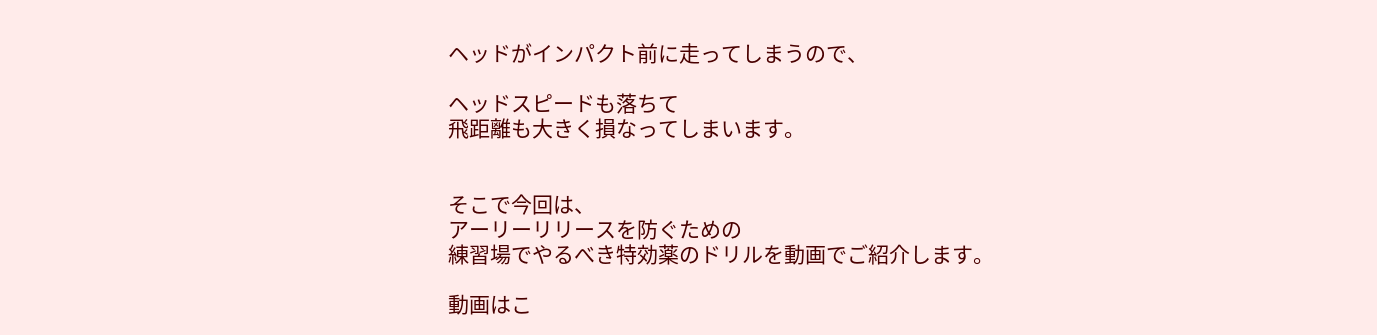ヘッドがインパクト前に走ってしまうので、

ヘッドスピードも落ちて
飛距離も大きく損なってしまいます。


そこで今回は、
アーリーリリースを防ぐための
練習場でやるべき特効薬のドリルを動画でご紹介します。

動画はこ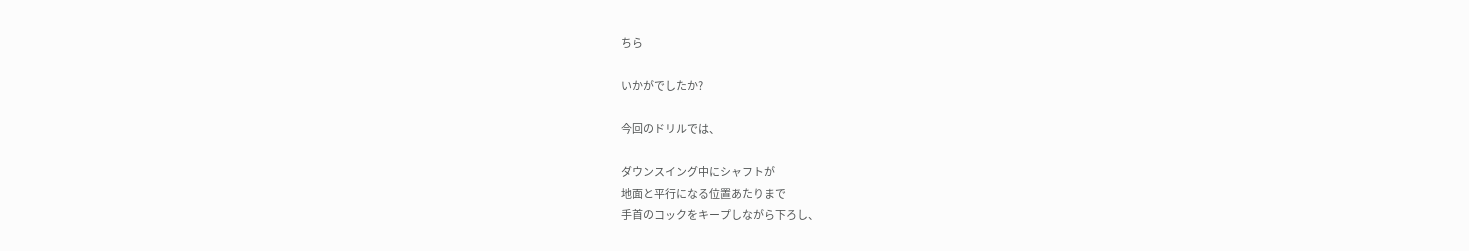ちら

いかがでしたか?

今回のドリルでは、

ダウンスイング中にシャフトが
地面と平行になる位置あたりまで
手首のコックをキープしながら下ろし、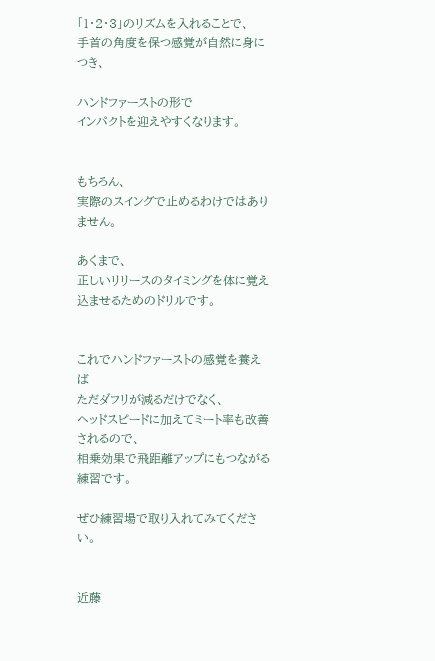「1・2・3」のリズムを入れることで、
手首の角度を保つ感覚が自然に身につき、

ハンドファーストの形で
インパクトを迎えやすくなります。


もちろん、
実際のスイングで止めるわけではありません。

あくまで、
正しいリリースのタイミングを体に覚え込ませるためのドリルです。


これでハンドファーストの感覚を養えば
ただダフリが減るだけでなく、
ヘッドスピードに加えてミート率も改善されるので、
相乗効果で飛距離アップにもつながる練習です。

ぜひ練習場で取り入れてみてください。


近藤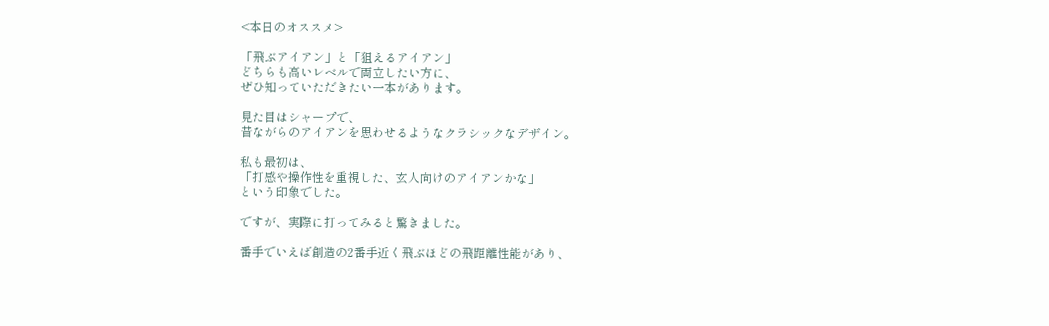<本日のオススメ>

「飛ぶアイアン」と「狙えるアイアン」
どちらも高いレベルで両立したい方に、
ぜひ知っていただきたい一本があります。

見た目はシャープで、
昔ながらのアイアンを思わせるようなクラシックなデザイン。

私も最初は、
「打感や操作性を重視した、玄人向けのアイアンかな」
という印象でした。

ですが、実際に打ってみると驚きました。

番手でいえば創造の2番手近く飛ぶほどの飛距離性能があり、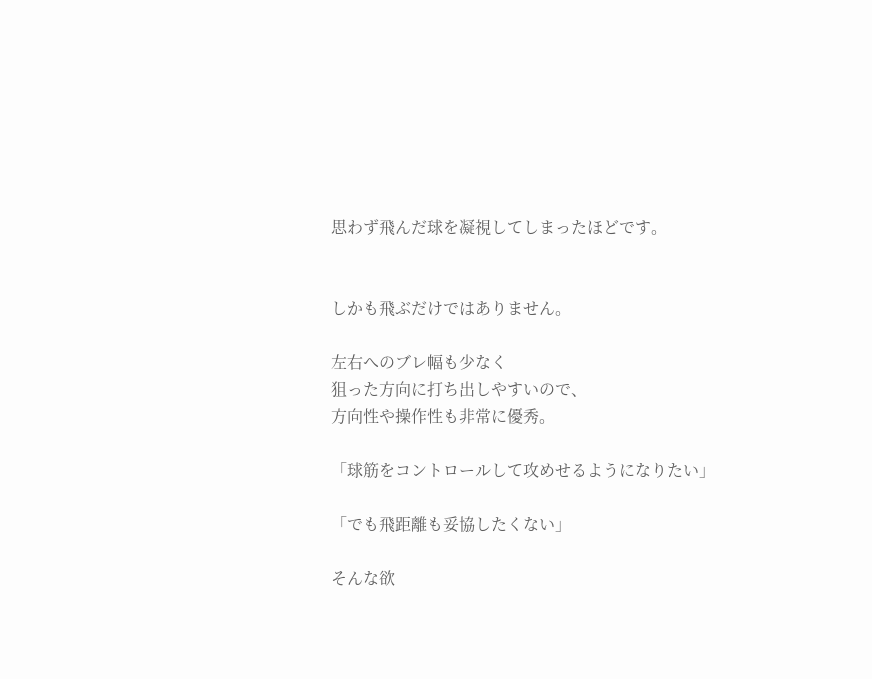思わず飛んだ球を凝視してしまったほどです。


しかも飛ぶだけではありません。

左右へのブレ幅も少なく
狙った方向に打ち出しやすいので、
方向性や操作性も非常に優秀。

「球筋をコントロールして攻めせるようになりたい」

「でも飛距離も妥協したくない」

そんな欲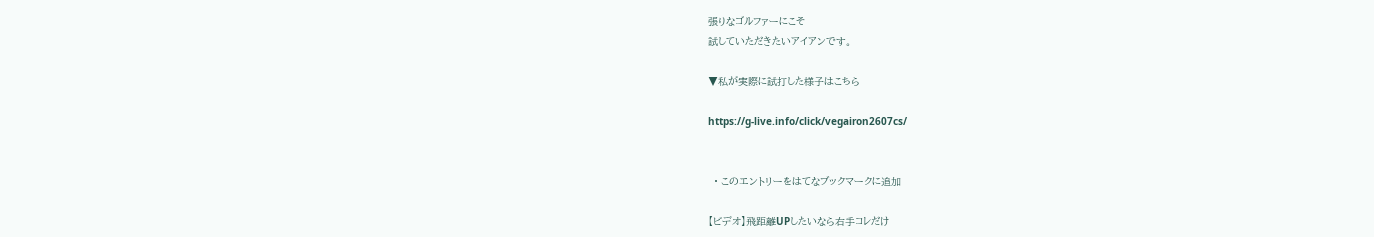張りなゴルファーにこそ
試していただきたいアイアンです。

▼私が実際に試打した様子はこちら

https://g-live.info/click/vegairon2607cs/


  • このエントリーをはてなブックマークに追加

【ビデオ】飛距離UPしたいなら右手コレだけ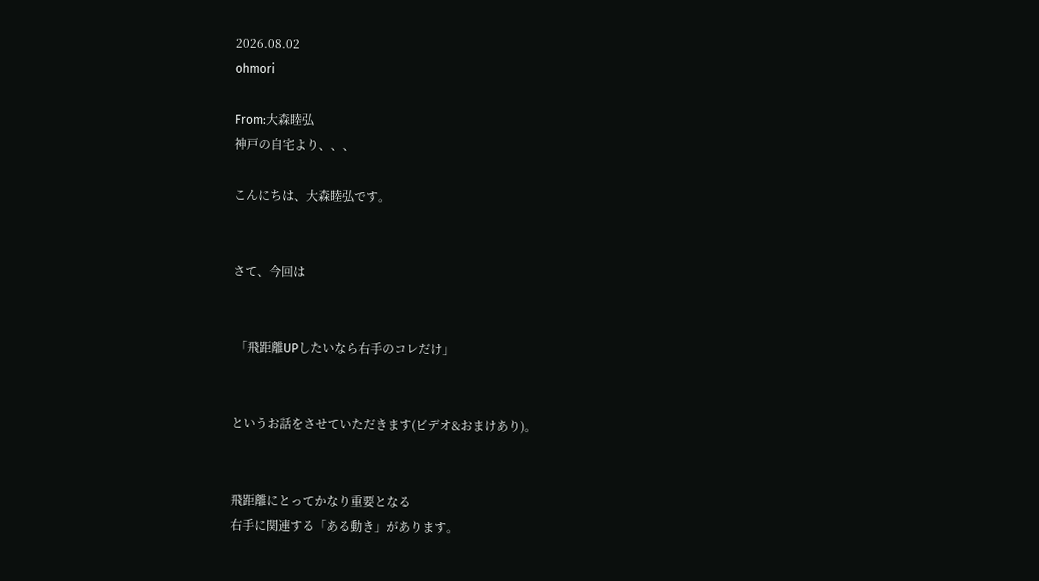2026.08.02
ohmori

From:大森睦弘
神戸の自宅より、、、

こんにちは、大森睦弘です。


さて、今回は


 「飛距離UPしたいなら右手のコレだけ」


というお話をさせていただきます(ビデオ&おまけあり)。


飛距離にとってかなり重要となる
右手に関連する「ある動き」があります。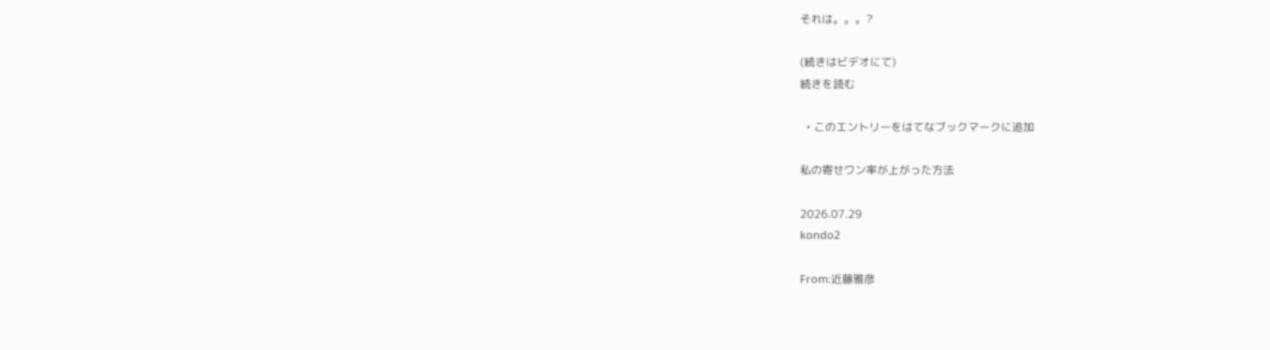それは。。。?

(続きはビデオにて)
続きを読む

  • このエントリーをはてなブックマークに追加

私の寄せワン率が上がった方法

2026.07.29
kondo2

From:近藤雅彦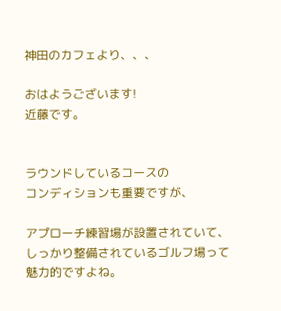神田のカフェより、、、

おはようございます!
近藤です。


ラウンドしているコースの
コンディションも重要ですが、

アプローチ練習場が設置されていて、
しっかり整備されているゴルフ場って
魅力的ですよね。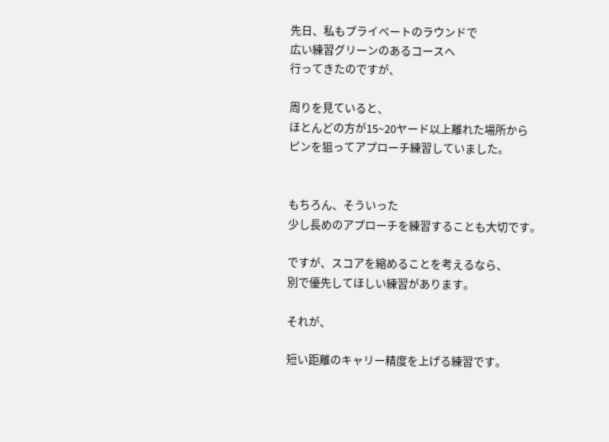先日、私もプライベートのラウンドで
広い練習グリーンのあるコースへ
行ってきたのですが、

周りを見ていると、
ほとんどの方が15~20ヤード以上離れた場所から
ピンを狙ってアプローチ練習していました。


もちろん、そういった
少し長めのアプローチを練習することも大切です。

ですが、スコアを縮めることを考えるなら、
別で優先してほしい練習があります。

それが、

短い距離のキャリー精度を上げる練習です。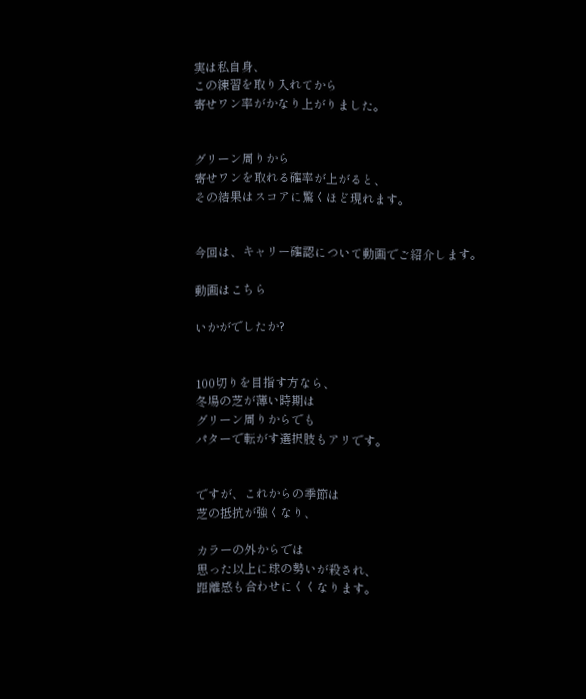実は私自身、
この練習を取り入れてから
寄せワン率がかなり上がりました。


グリーン周りから
寄せワンを取れる確率が上がると、
その結果はスコアに驚くほど現れます。


今回は、キャリー確認について動画でご紹介します。

動画はこちら

いかがでしたか?


100切りを目指す方なら、
冬場の芝が薄い時期は
グリーン周りからでも
パターで転がす選択肢もアリです。


ですが、これからの季節は
芝の抵抗が強くなり、

カラーの外からでは
思った以上に球の勢いが殺され、
距離感も合わせにくくなります。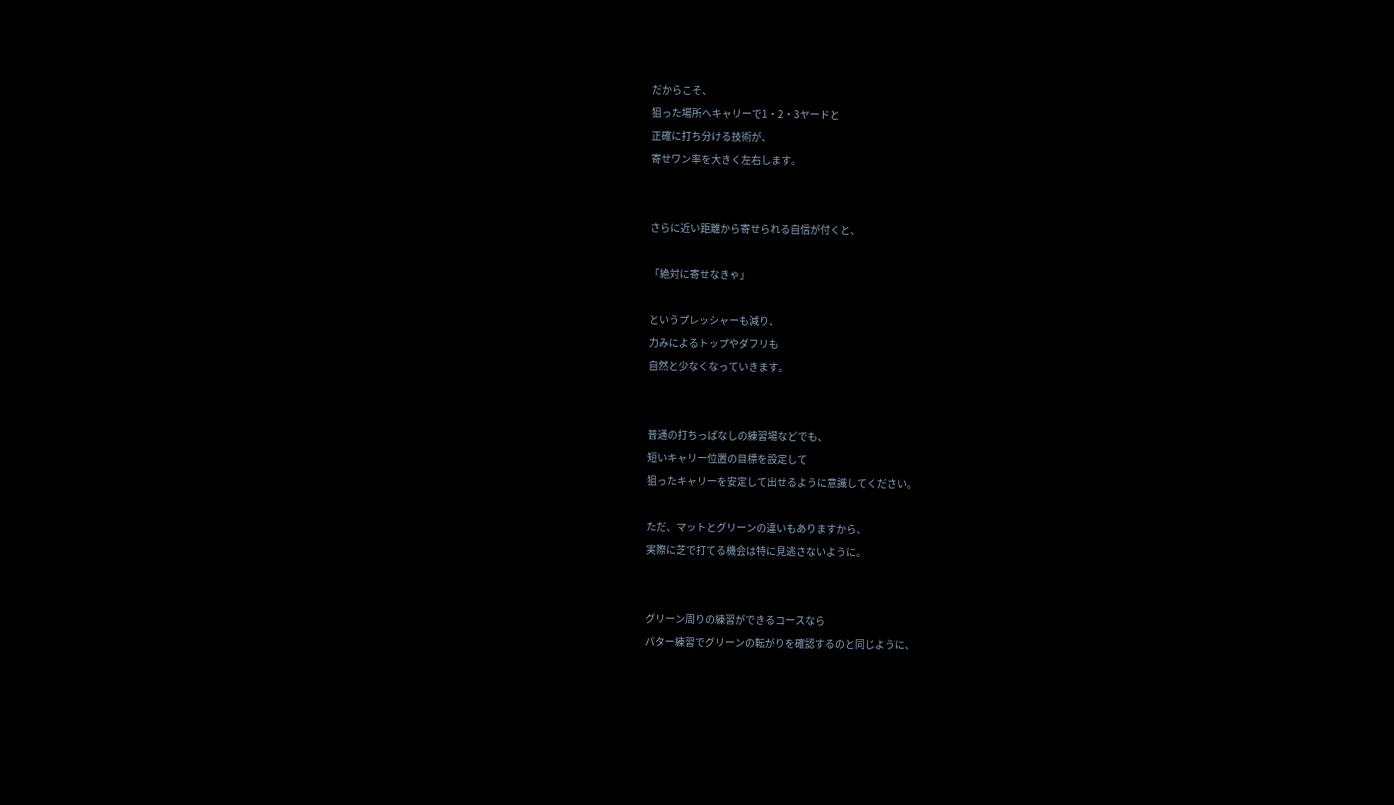だからこそ、
狙った場所へキャリーで1・2・3ヤードと
正確に打ち分ける技術が、
寄せワン率を大きく左右します。


さらに近い距離から寄せられる自信が付くと、

「絶対に寄せなきゃ」

というプレッシャーも減り、
力みによるトップやダフリも
自然と少なくなっていきます。


普通の打ちっぱなしの練習場などでも、
短いキャリー位置の目標を設定して
狙ったキャリーを安定して出せるように意識してください。

ただ、マットとグリーンの違いもありますから、
実際に芝で打てる機会は特に見逃さないように。


グリーン周りの練習ができるコースなら
パター練習でグリーンの転がりを確認するのと同じように、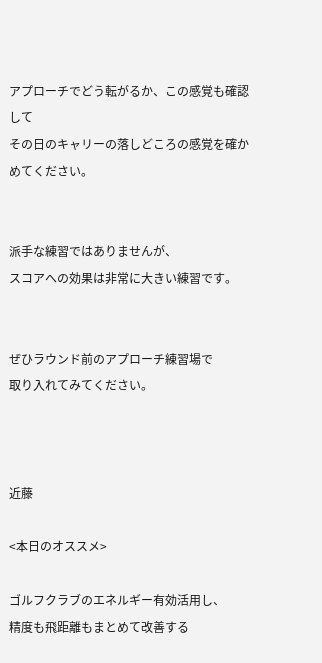アプローチでどう転がるか、この感覚も確認して
その日のキャリーの落しどころの感覚を確かめてください。


派手な練習ではありませんが、
スコアへの効果は非常に大きい練習です。


ぜひラウンド前のアプローチ練習場で
取り入れてみてください。



近藤

<本日のオススメ>

ゴルフクラブのエネルギー有効活用し、
精度も飛距離もまとめて改善する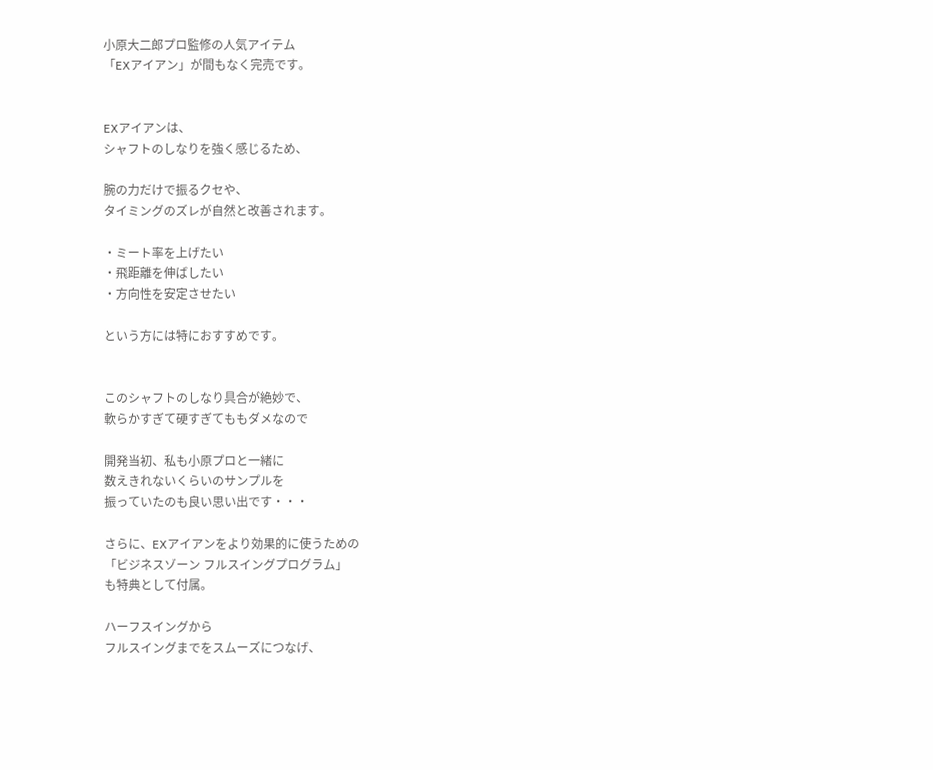小原大二郎プロ監修の人気アイテム
「EXアイアン」が間もなく完売です。


EXアイアンは、
シャフトのしなりを強く感じるため、

腕の力だけで振るクセや、
タイミングのズレが自然と改善されます。

・ミート率を上げたい
・飛距離を伸ばしたい
・方向性を安定させたい

という方には特におすすめです。


このシャフトのしなり具合が絶妙で、
軟らかすぎて硬すぎてももダメなので

開発当初、私も小原プロと一緒に
数えきれないくらいのサンプルを
振っていたのも良い思い出です・・・

さらに、EXアイアンをより効果的に使うための
「ビジネスゾーン フルスイングプログラム」
も特典として付属。

ハーフスイングから
フルスイングまでをスムーズにつなげ、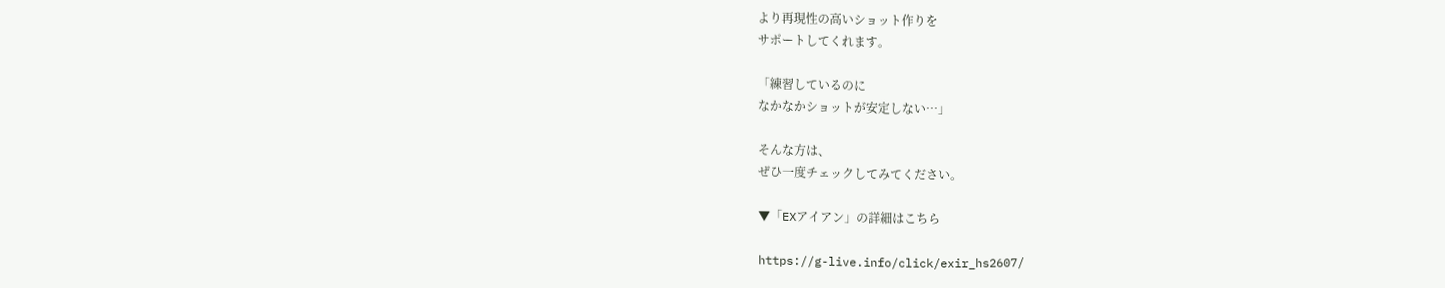より再現性の高いショット作りを
サポートしてくれます。

「練習しているのに
なかなかショットが安定しない…」

そんな方は、
ぜひ一度チェックしてみてください。

▼「EXアイアン」の詳細はこちら

https://g-live.info/click/exir_hs2607/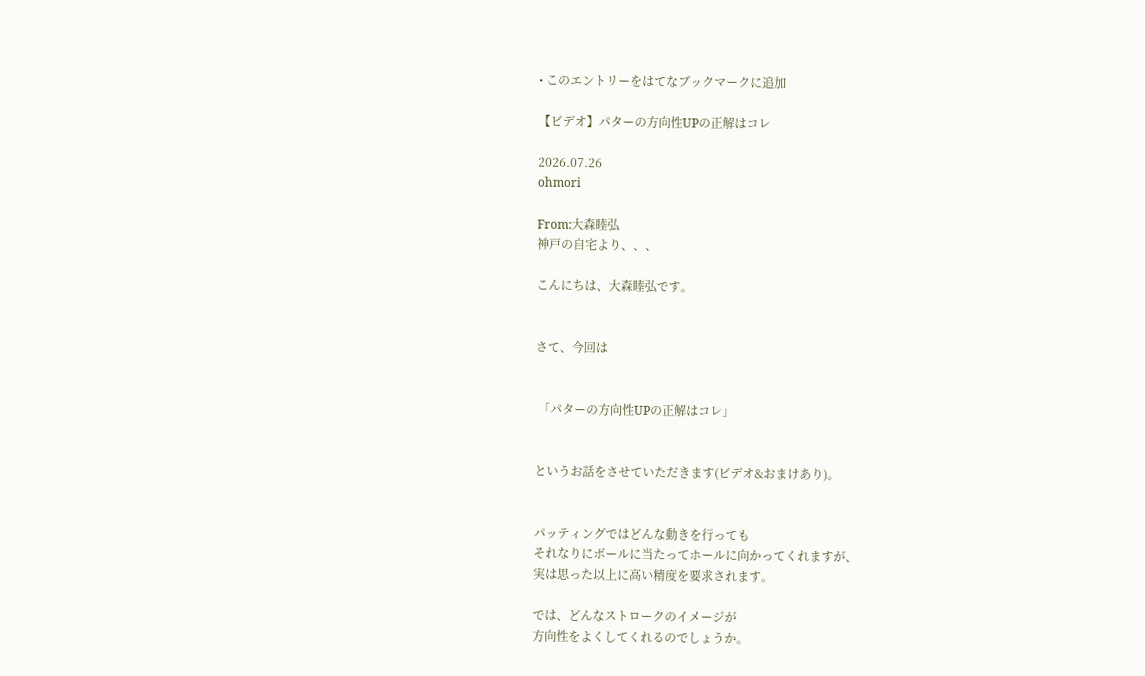• このエントリーをはてなブックマークに追加

【ビデオ】パターの方向性UPの正解はコレ

2026.07.26
ohmori

From:大森睦弘
神戸の自宅より、、、

こんにちは、大森睦弘です。


さて、今回は


 「パターの方向性UPの正解はコレ」


というお話をさせていただきます(ビデオ&おまけあり)。


パッティングではどんな動きを行っても
それなりにボールに当たってホールに向かってくれますが、
実は思った以上に高い精度を要求されます。

では、どんなストロークのイメージが
方向性をよくしてくれるのでしょうか。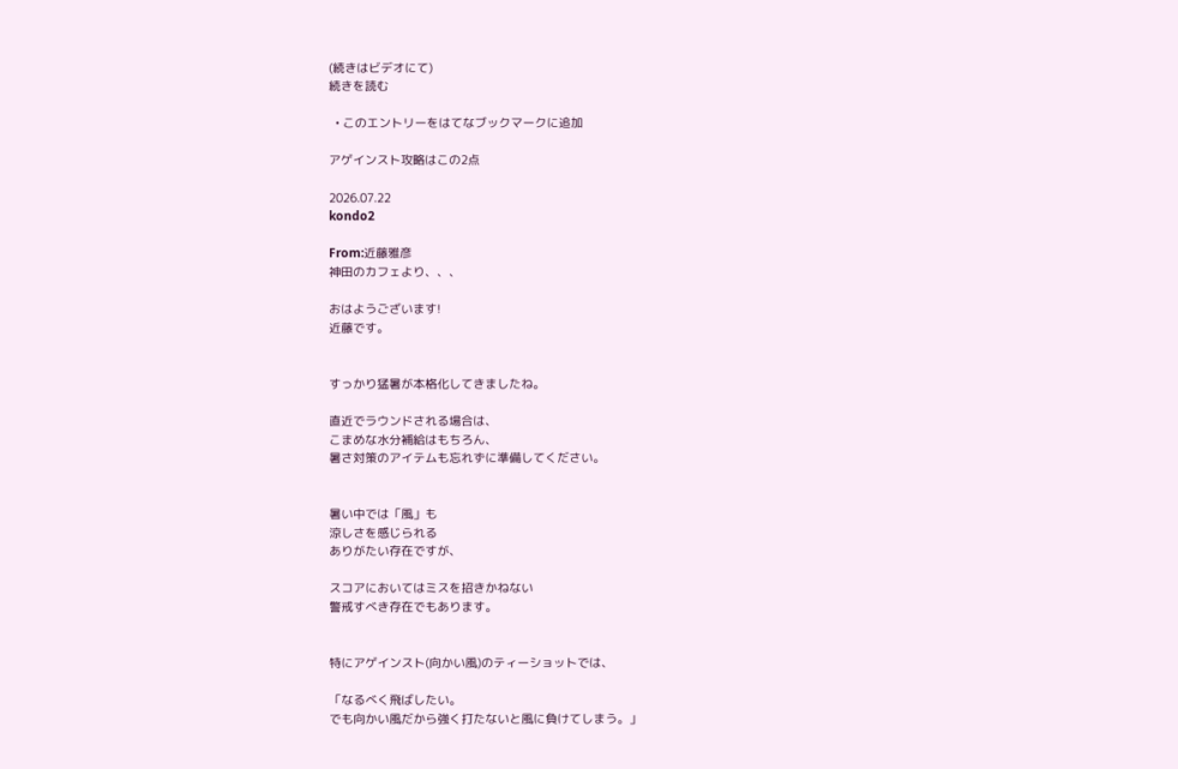(続きはビデオにて)
続きを読む

  • このエントリーをはてなブックマークに追加

アゲインスト攻略はこの2点

2026.07.22
kondo2

From:近藤雅彦
神田のカフェより、、、

おはようございます!
近藤です。


すっかり猛暑が本格化してきましたね。

直近でラウンドされる場合は、
こまめな水分補給はもちろん、
暑さ対策のアイテムも忘れずに準備してください。


暑い中では「風」も
涼しさを感じられる
ありがたい存在ですが、

スコアにおいてはミスを招きかねない
警戒すべき存在でもあります。


特にアゲインスト(向かい風)のティーショットでは、

「なるべく飛ばしたい。
でも向かい風だから強く打たないと風に負けてしまう。」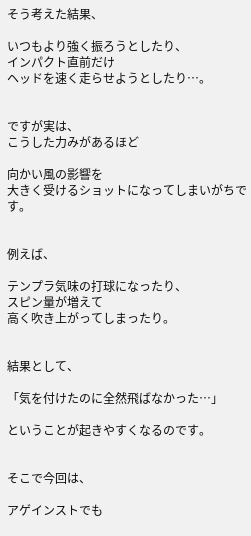そう考えた結果、

いつもより強く振ろうとしたり、
インパクト直前だけ
ヘッドを速く走らせようとしたり…。


ですが実は、
こうした力みがあるほど

向かい風の影響を
大きく受けるショットになってしまいがちです。


例えば、

テンプラ気味の打球になったり、
スピン量が増えて
高く吹き上がってしまったり。


結果として、

「気を付けたのに全然飛ばなかった…」

ということが起きやすくなるのです。


そこで今回は、

アゲインストでも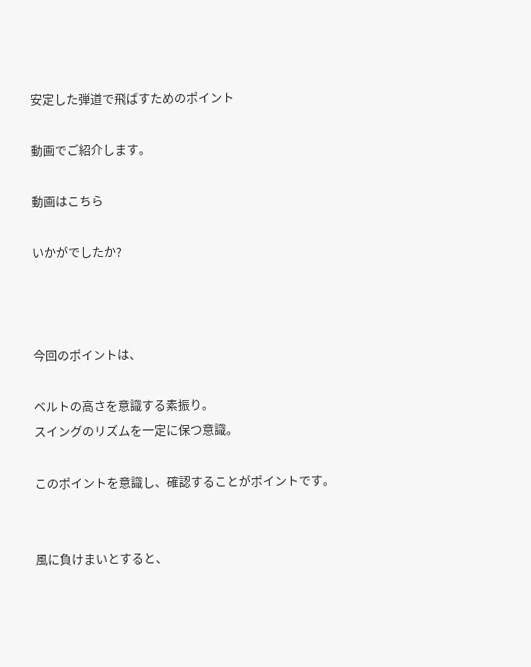安定した弾道で飛ばすためのポイント

動画でご紹介します。

動画はこちら

いかがでしたか?



今回のポイントは、

ベルトの高さを意識する素振り。
スイングのリズムを一定に保つ意識。

このポイントを意識し、確認することがポイントです。


風に負けまいとすると、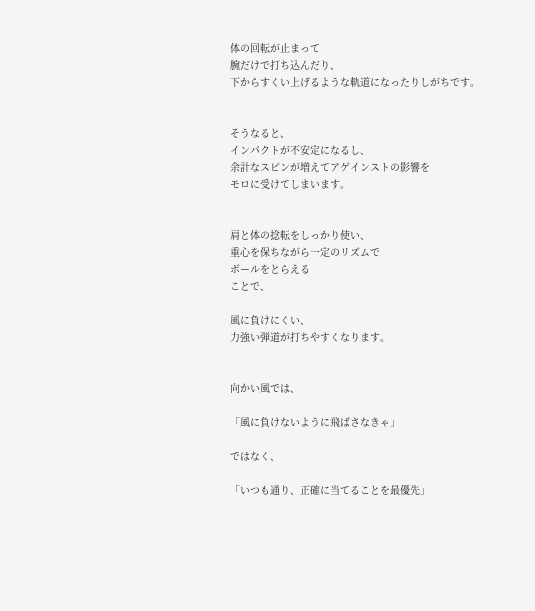体の回転が止まって
腕だけで打ち込んだり、
下からすくい上げるような軌道になったりしがちです。


そうなると、
インパクトが不安定になるし、
余計なスピンが増えてアゲインストの影響を
モロに受けてしまいます。


肩と体の捻転をしっかり使い、
重心を保ちながら一定のリズムで
ボールをとらえる
ことで、

風に負けにくい、
力強い弾道が打ちやすくなります。


向かい風では、

「風に負けないように飛ばさなきゃ」

ではなく、

「いつも通り、正確に当てることを最優先」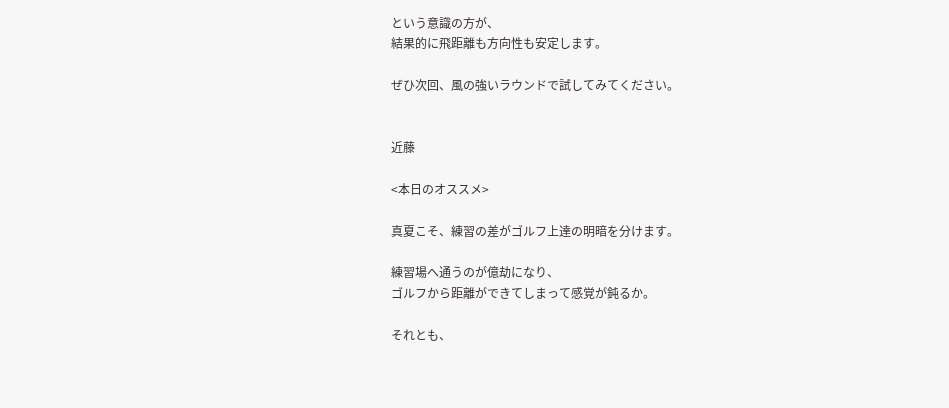という意識の方が、
結果的に飛距離も方向性も安定します。

ぜひ次回、風の強いラウンドで試してみてください。


近藤

<本日のオススメ>

真夏こそ、練習の差がゴルフ上達の明暗を分けます。

練習場へ通うのが億劫になり、
ゴルフから距離ができてしまって感覚が鈍るか。

それとも、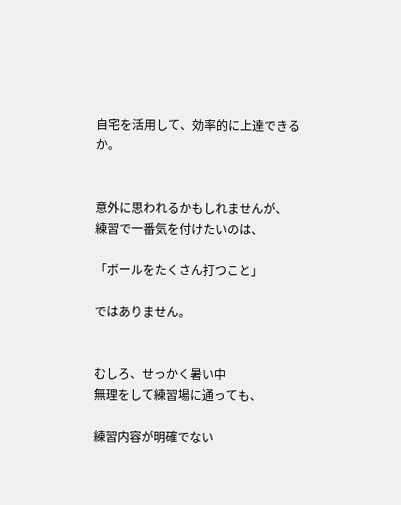自宅を活用して、効率的に上達できるか。


意外に思われるかもしれませんが、
練習で一番気を付けたいのは、

「ボールをたくさん打つこと」

ではありません。


むしろ、せっかく暑い中
無理をして練習場に通っても、

練習内容が明確でない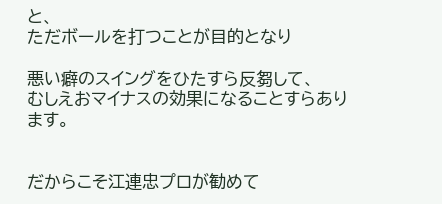と、
ただボールを打つことが目的となり

悪い癖のスイングをひたすら反芻して、
むしえおマイナスの効果になることすらあります。


だからこそ江連忠プロが勧めて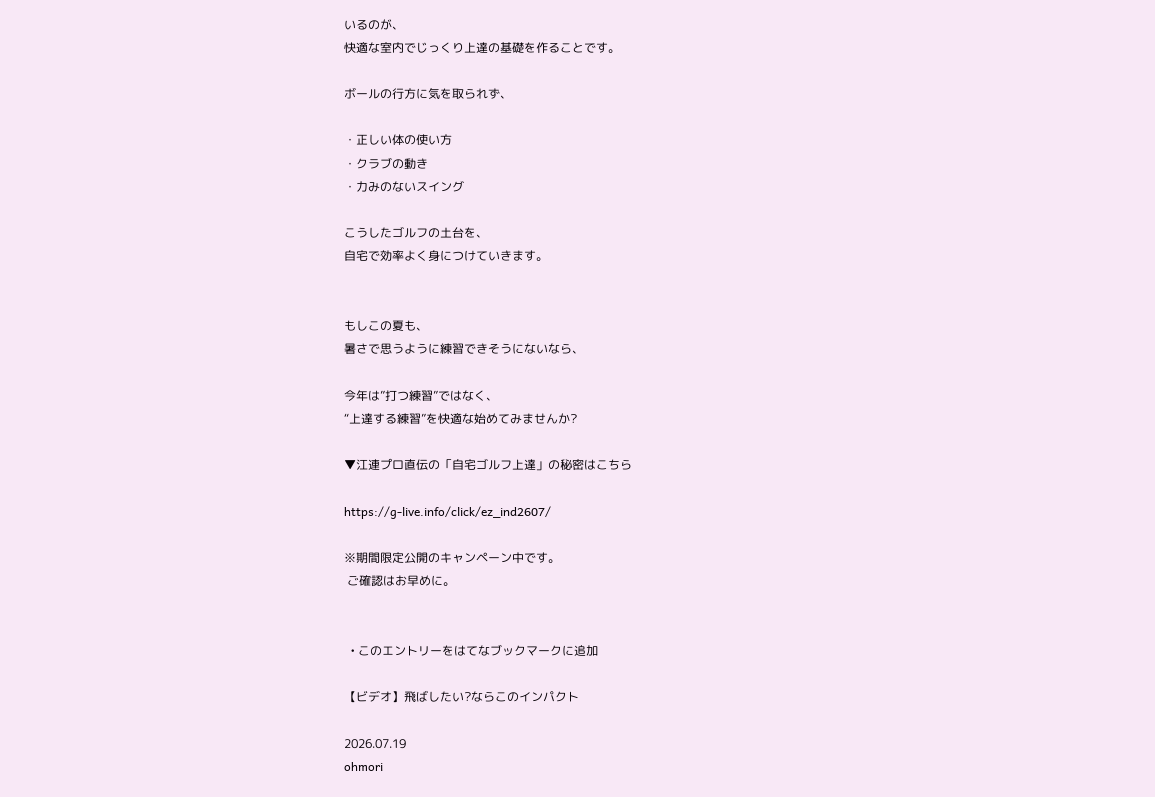いるのが、
快適な室内でじっくり上達の基礎を作ることです。

ボールの行方に気を取られず、

・正しい体の使い方
・クラブの動き
・力みのないスイング

こうしたゴルフの土台を、
自宅で効率よく身につけていきます。


もしこの夏も、
暑さで思うように練習できそうにないなら、

今年は”打つ練習”ではなく、
“上達する練習”を快適な始めてみませんか?

▼江連プロ直伝の「自宅ゴルフ上達」の秘密はこちら

https://g-live.info/click/ez_ind2607/

※期間限定公開のキャンペーン中です。
 ご確認はお早めに。


  • このエントリーをはてなブックマークに追加

【ビデオ】飛ばしたい?ならこのインパクト

2026.07.19
ohmori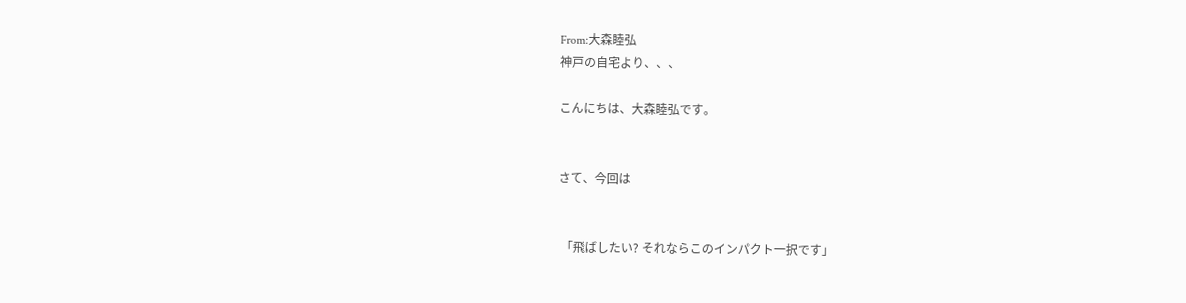From:大森睦弘
神戸の自宅より、、、

こんにちは、大森睦弘です。


さて、今回は


 「飛ばしたい? それならこのインパクト一択です」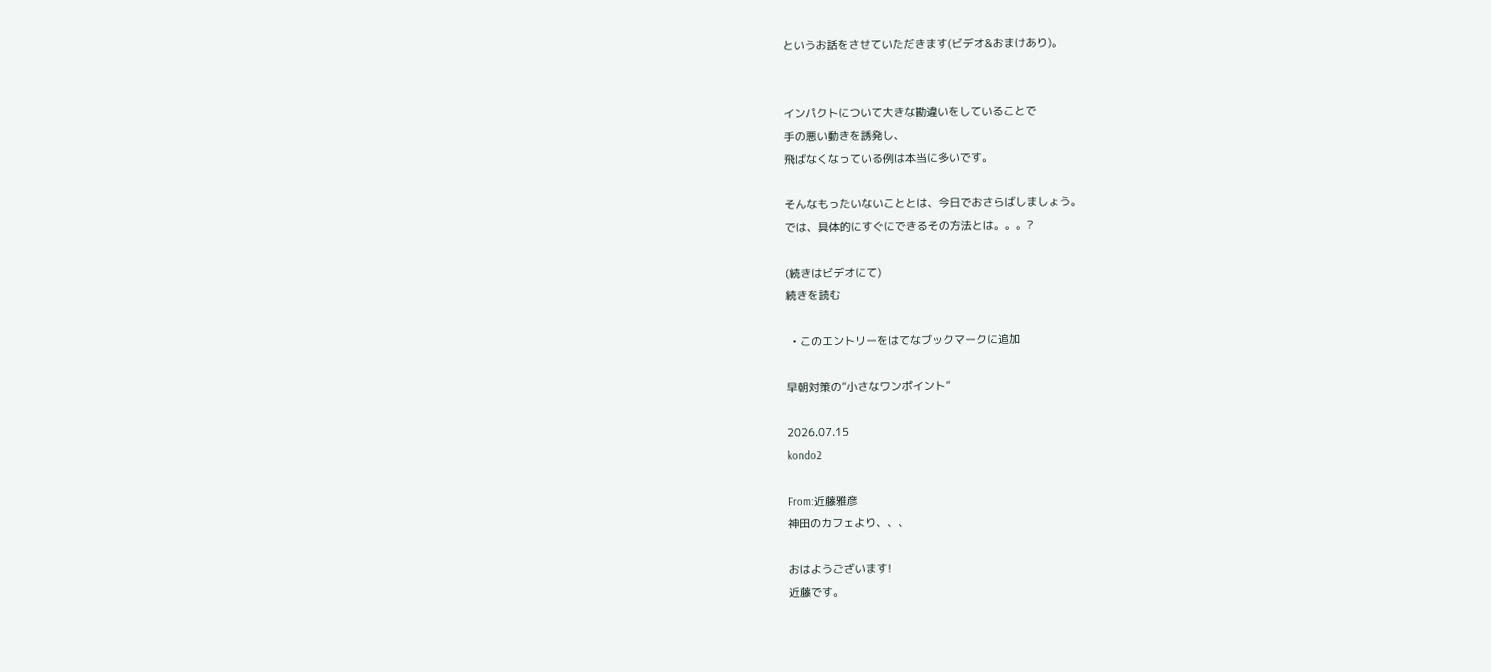というお話をさせていただきます(ビデオ&おまけあり)。


インパクトについて大きな勘違いをしていることで
手の悪い動きを誘発し、
飛ばなくなっている例は本当に多いです。

そんなもったいないこととは、今日でおさらばしましょう。
では、具体的にすぐにできるその方法とは。。。?

(続きはビデオにて)
続きを読む

  • このエントリーをはてなブックマークに追加

早朝対策の”小さなワンポイント”

2026.07.15
kondo2

From:近藤雅彦
神田のカフェより、、、

おはようございます!
近藤です。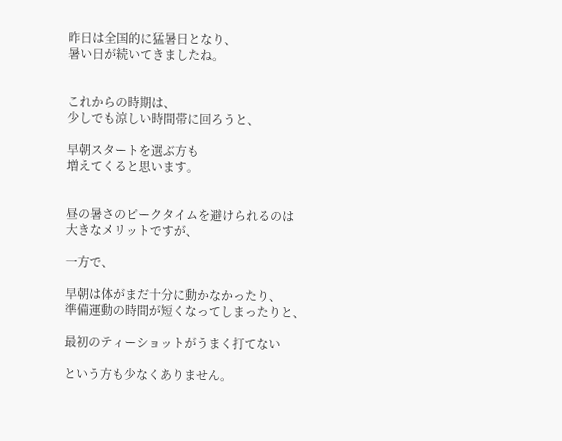昨日は全国的に猛暑日となり、
暑い日が続いてきましたね。


これからの時期は、
少しでも涼しい時間帯に回ろうと、

早朝スタートを選ぶ方も
増えてくると思います。


昼の暑さのピークタイムを避けられるのは
大きなメリットですが、

一方で、

早朝は体がまだ十分に動かなかったり、
準備運動の時間が短くなってしまったりと、

最初のティーショットがうまく打てない

という方も少なくありません。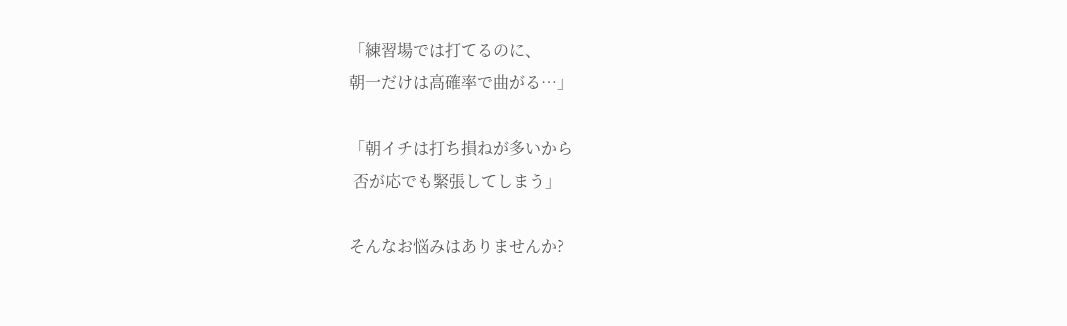「練習場では打てるのに、
朝一だけは高確率で曲がる…」

「朝イチは打ち損ねが多いから
 否が応でも緊張してしまう」

そんなお悩みはありませんか?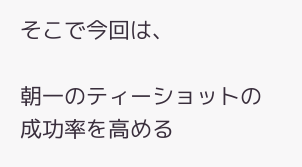そこで今回は、

朝一のティーショットの成功率を高める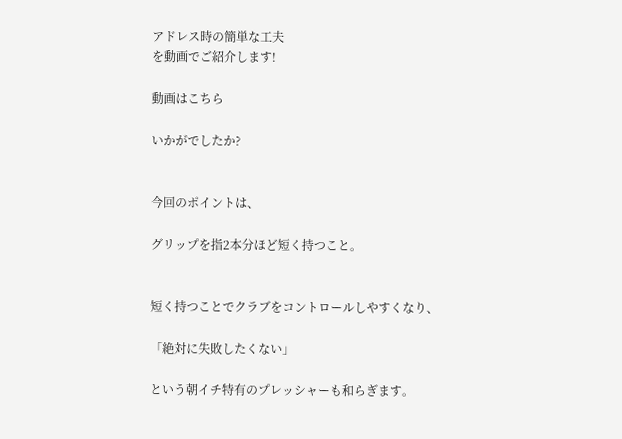アドレス時の簡単な工夫
を動画でご紹介します!

動画はこちら

いかがでしたか?


今回のポイントは、

グリップを指2本分ほど短く持つこと。


短く持つことでクラブをコントロールしやすくなり、

「絶対に失敗したくない」

という朝イチ特有のプレッシャーも和らぎます。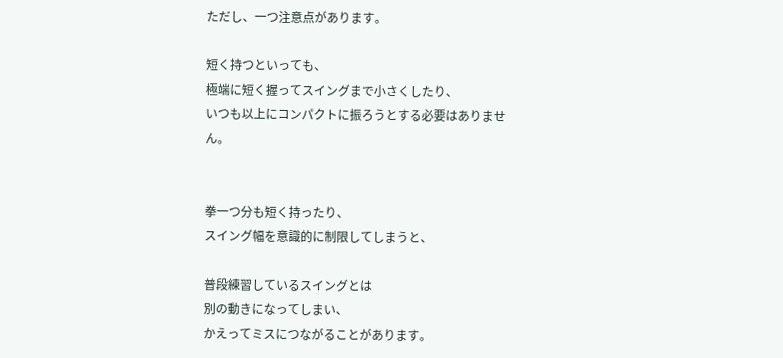ただし、一つ注意点があります。

短く持つといっても、
極端に短く握ってスイングまで小さくしたり、
いつも以上にコンパクトに振ろうとする必要はありません。


拳一つ分も短く持ったり、
スイング幅を意識的に制限してしまうと、

普段練習しているスイングとは
別の動きになってしまい、
かえってミスにつながることがあります。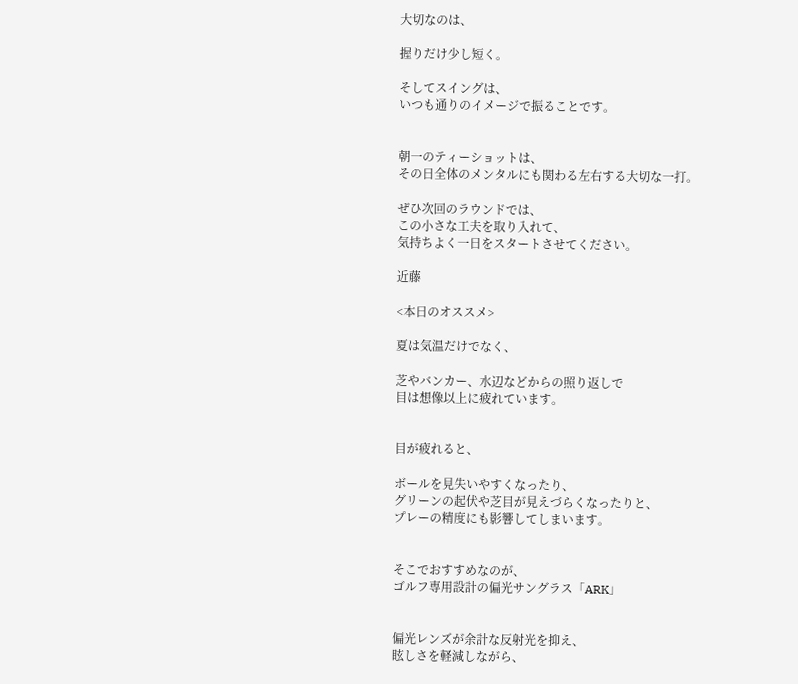大切なのは、

握りだけ少し短く。

そしてスイングは、
いつも通りのイメージで振ることです。


朝一のティーショットは、
その日全体のメンタルにも関わる左右する大切な一打。

ぜひ次回のラウンドでは、
この小さな工夫を取り入れて、
気持ちよく一日をスタートさせてください。

近藤

<本日のオススメ>

夏は気温だけでなく、

芝やバンカー、水辺などからの照り返しで
目は想像以上に疲れています。


目が疲れると、

ボールを見失いやすくなったり、
グリーンの起伏や芝目が見えづらくなったりと、
プレーの精度にも影響してしまいます。


そこでおすすめなのが、
ゴルフ専用設計の偏光サングラス「ARK」


偏光レンズが余計な反射光を抑え、
眩しさを軽減しながら、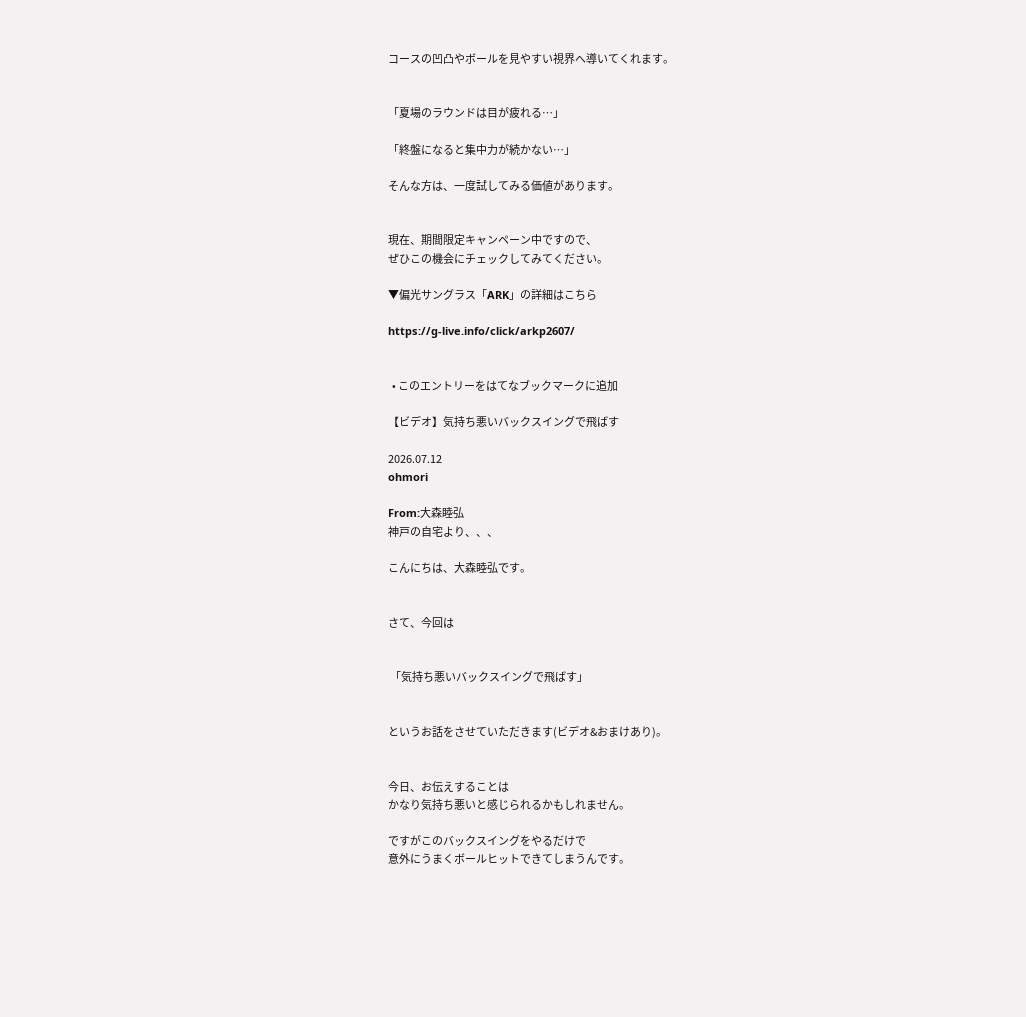コースの凹凸やボールを見やすい視界へ導いてくれます。


「夏場のラウンドは目が疲れる…」

「終盤になると集中力が続かない…」

そんな方は、一度試してみる価値があります。


現在、期間限定キャンペーン中ですので、
ぜひこの機会にチェックしてみてください。

▼偏光サングラス「ARK」の詳細はこちら

https://g-live.info/click/arkp2607/


  • このエントリーをはてなブックマークに追加

【ビデオ】気持ち悪いバックスイングで飛ばす

2026.07.12
ohmori

From:大森睦弘
神戸の自宅より、、、

こんにちは、大森睦弘です。


さて、今回は


 「気持ち悪いバックスイングで飛ばす」


というお話をさせていただきます(ビデオ&おまけあり)。


今日、お伝えすることは
かなり気持ち悪いと感じられるかもしれません。

ですがこのバックスイングをやるだけで
意外にうまくボールヒットできてしまうんです。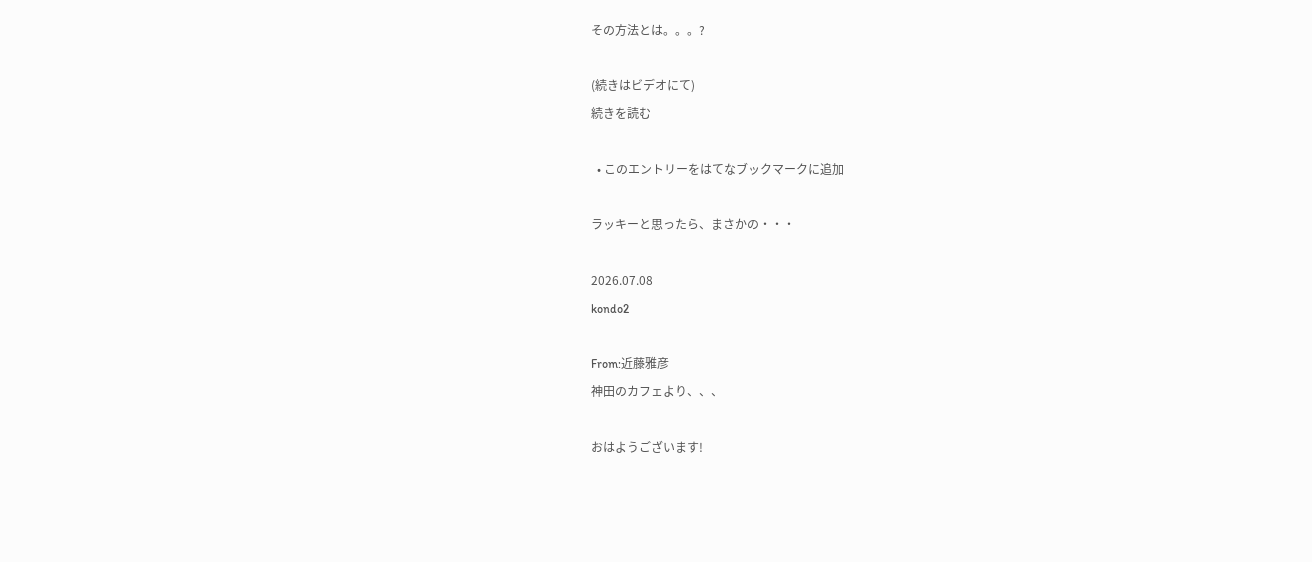その方法とは。。。?

(続きはビデオにて)
続きを読む

  • このエントリーをはてなブックマークに追加

ラッキーと思ったら、まさかの・・・

2026.07.08
kondo2

From:近藤雅彦
神田のカフェより、、、

おはようございます!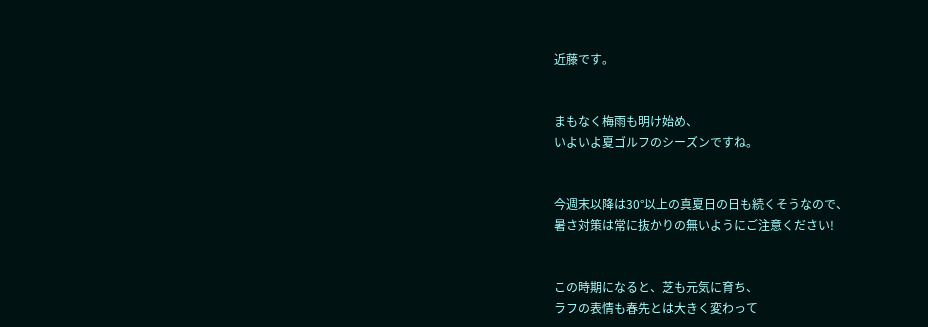近藤です。


まもなく梅雨も明け始め、
いよいよ夏ゴルフのシーズンですね。


今週末以降は30°以上の真夏日の日も続くそうなので、
暑さ対策は常に抜かりの無いようにご注意ください!


この時期になると、芝も元気に育ち、
ラフの表情も春先とは大きく変わって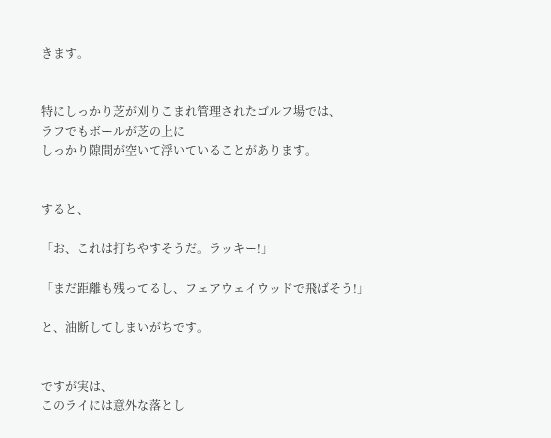きます。


特にしっかり芝が刈りこまれ管理されたゴルフ場では、
ラフでもボールが芝の上に
しっかり隙間が空いて浮いていることがあります。


すると、

「お、これは打ちやすそうだ。ラッキー!」

「まだ距離も残ってるし、フェアウェイウッドで飛ばそう!」

と、油断してしまいがちです。


ですが実は、
このライには意外な落とし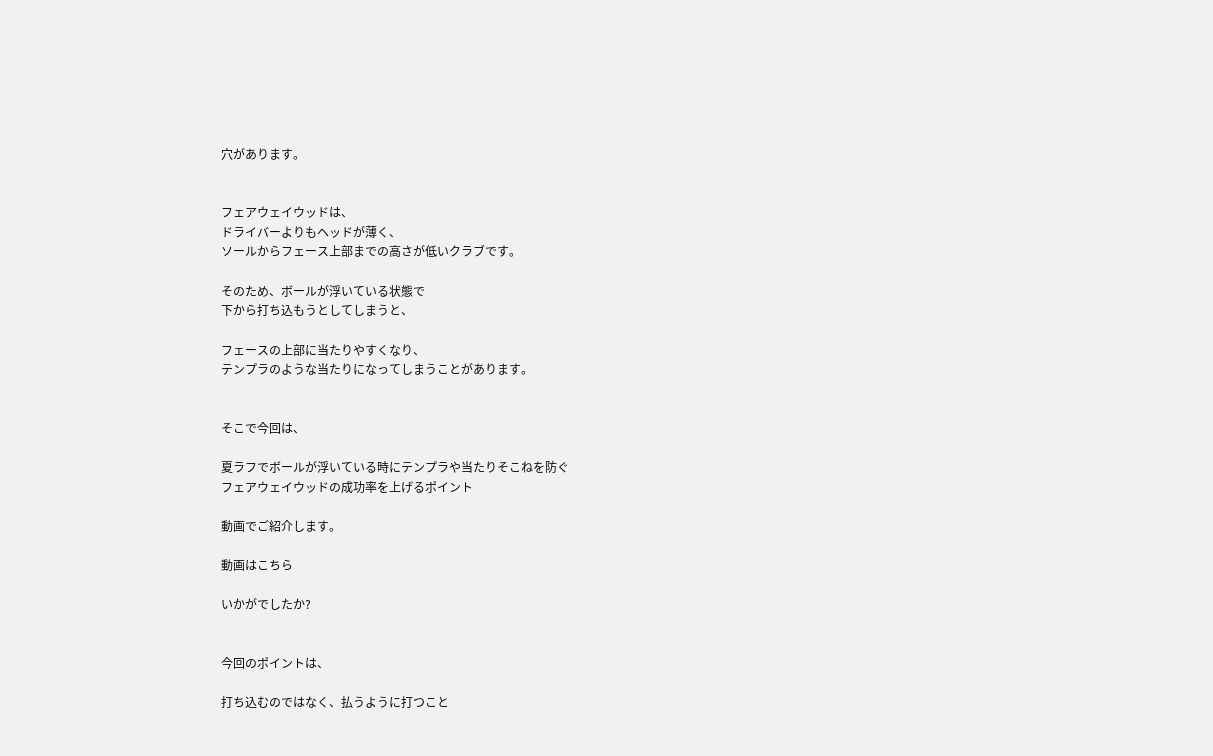穴があります。


フェアウェイウッドは、
ドライバーよりもヘッドが薄く、
ソールからフェース上部までの高さが低いクラブです。

そのため、ボールが浮いている状態で
下から打ち込もうとしてしまうと、

フェースの上部に当たりやすくなり、
テンプラのような当たりになってしまうことがあります。


そこで今回は、

夏ラフでボールが浮いている時にテンプラや当たりそこねを防ぐ
フェアウェイウッドの成功率を上げるポイント

動画でご紹介します。

動画はこちら

いかがでしたか?


今回のポイントは、

打ち込むのではなく、払うように打つこと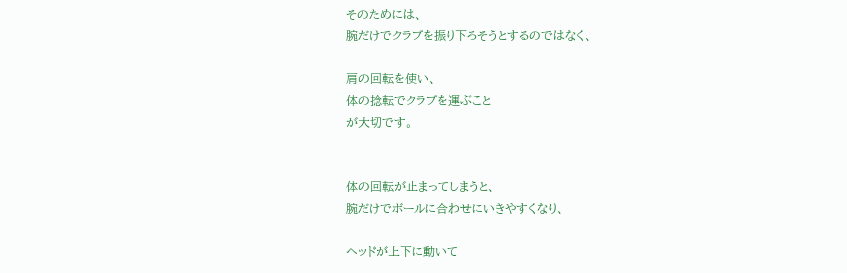そのためには、
腕だけでクラブを振り下ろそうとするのではなく、

肩の回転を使い、
体の捻転でクラブを運ぶこと
が大切です。


体の回転が止まってしまうと、
腕だけでボールに合わせにいきやすくなり、

ヘッドが上下に動いて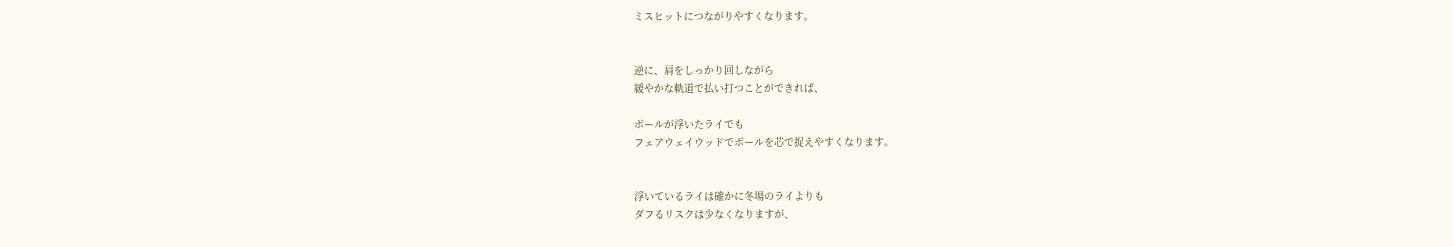ミスヒットにつながりやすくなります。


逆に、肩をしっかり回しながら
緩やかな軌道で払い打つことができれば、

ボールが浮いたライでも
フェアウェイウッドでボールを芯で捉えやすくなります。


浮いているライは確かに冬場のライよりも
ダフるリスクは少なくなりますが、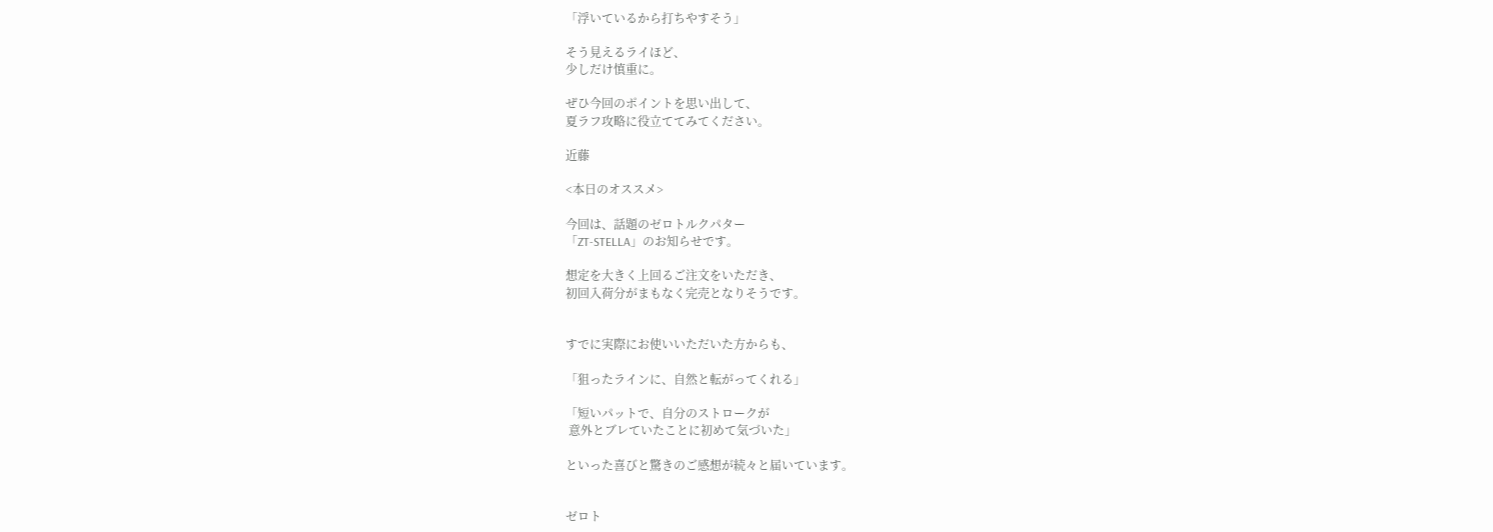「浮いているから打ちやすそう」

そう見えるライほど、
少しだけ慎重に。

ぜひ今回のポイントを思い出して、
夏ラフ攻略に役立ててみてください。

近藤

<本日のオススメ>

今回は、話題のゼロトルクパター
「ZT-STELLA」のお知らせです。

想定を大きく上回るご注文をいただき、
初回入荷分がまもなく完売となりそうです。


すでに実際にお使いいただいた方からも、

「狙ったラインに、自然と転がってくれる」

「短いパットで、自分のストロークが
 意外とブレていたことに初めて気づいた」

といった喜びと驚きのご感想が続々と届いています。


ゼロト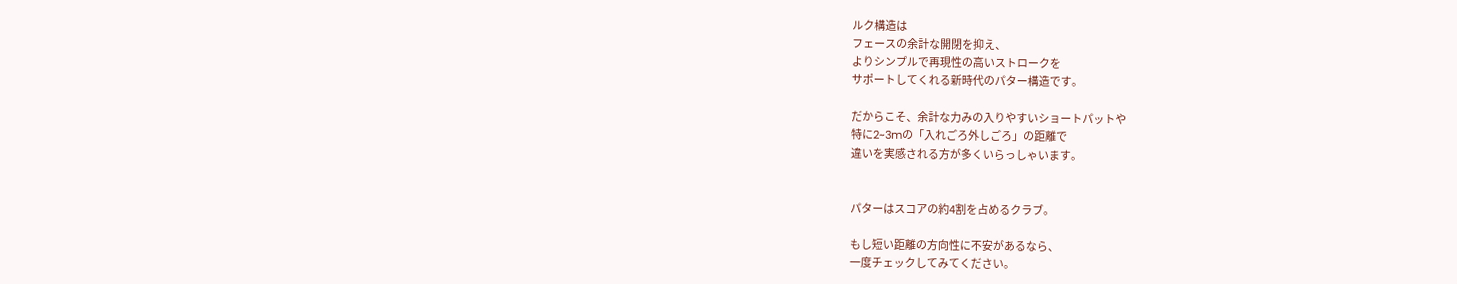ルク構造は
フェースの余計な開閉を抑え、
よりシンプルで再現性の高いストロークを
サポートしてくれる新時代のパター構造です。

だからこそ、余計な力みの入りやすいショートパットや
特に2~3mの「入れごろ外しごろ」の距離で
違いを実感される方が多くいらっしゃいます。


パターはスコアの約4割を占めるクラブ。

もし短い距離の方向性に不安があるなら、
一度チェックしてみてください。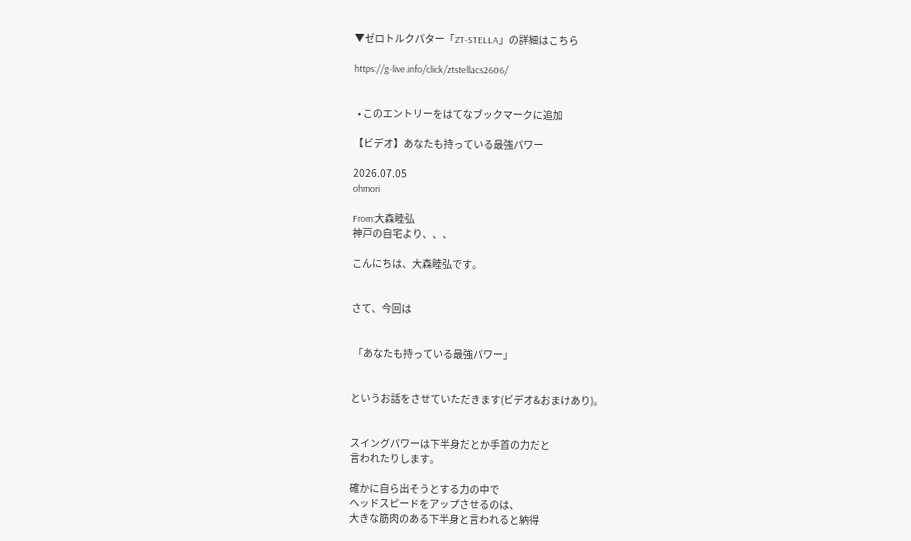▼ゼロトルクパター「ZT-STELLA」の詳細はこちら

https://g-live.info/click/ztstellacs2606/


  • このエントリーをはてなブックマークに追加

【ビデオ】あなたも持っている最強パワー

2026.07.05
ohmori

From:大森睦弘
神戸の自宅より、、、

こんにちは、大森睦弘です。


さて、今回は


 「あなたも持っている最強パワー」


というお話をさせていただきます(ビデオ&おまけあり)。


スイングパワーは下半身だとか手首の力だと
言われたりします。

確かに自ら出そうとする力の中で
ヘッドスピードをアップさせるのは、
大きな筋肉のある下半身と言われると納得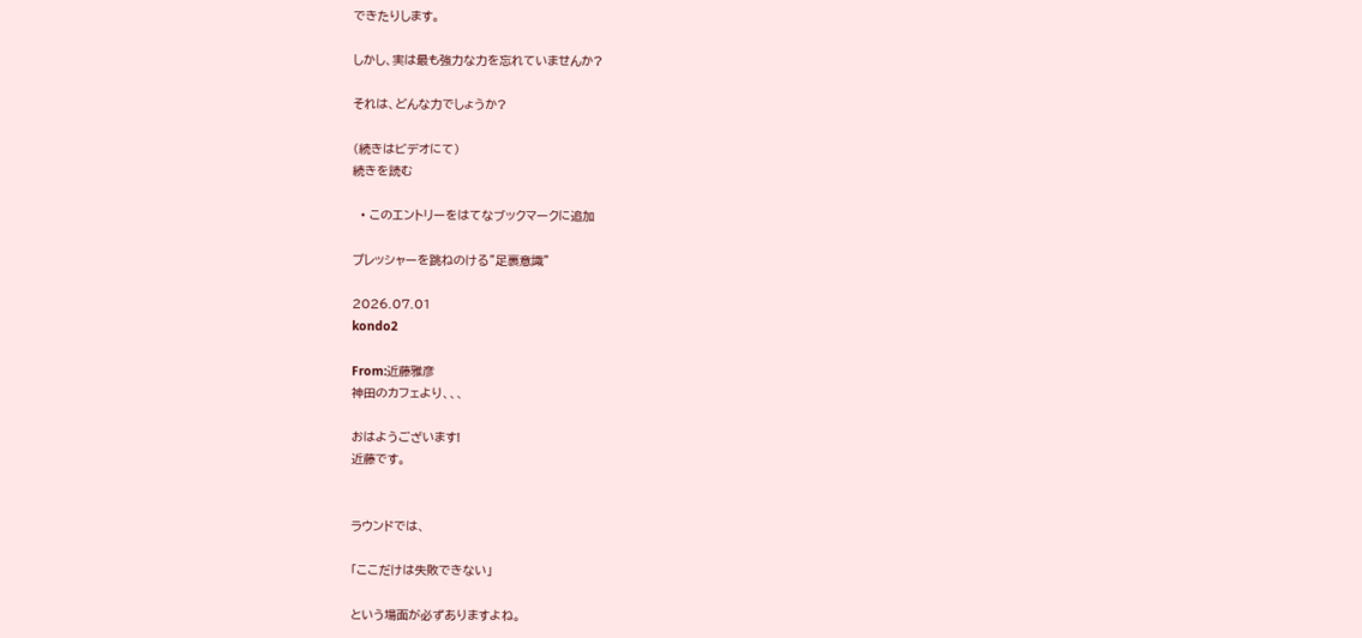できたりします。

しかし、実は最も強力な力を忘れていませんか?

それは、どんな力でしょうか?

(続きはビデオにて)
続きを読む

  • このエントリーをはてなブックマークに追加

プレッシャーを跳ねのける”足裏意識”

2026.07.01
kondo2

From:近藤雅彦
神田のカフェより、、、

おはようございます!
近藤です。


ラウンドでは、

「ここだけは失敗できない」

という場面が必ずありますよね。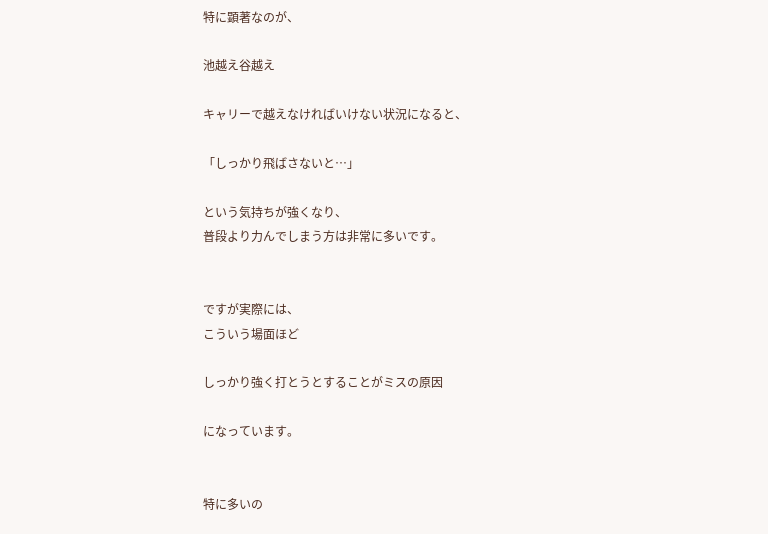特に顕著なのが、

池越え谷越え

キャリーで越えなければいけない状況になると、

「しっかり飛ばさないと…」

という気持ちが強くなり、
普段より力んでしまう方は非常に多いです。


ですが実際には、
こういう場面ほど

しっかり強く打とうとすることがミスの原因

になっています。


特に多いの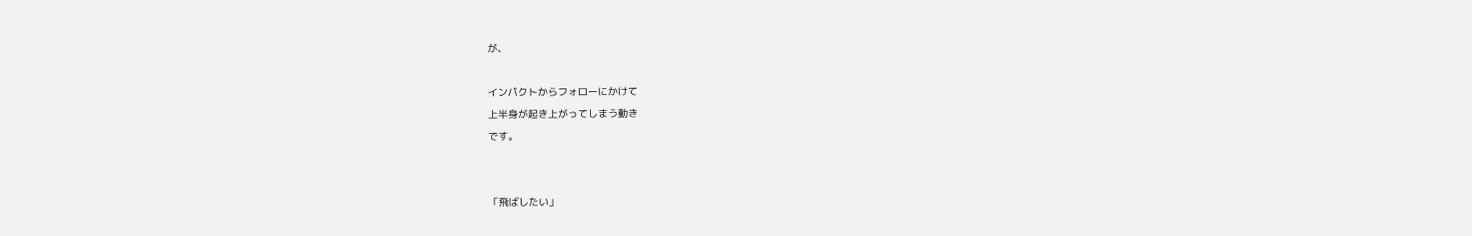が、

インパクトからフォローにかけて
上半身が起き上がってしまう動き
です。


「飛ばしたい」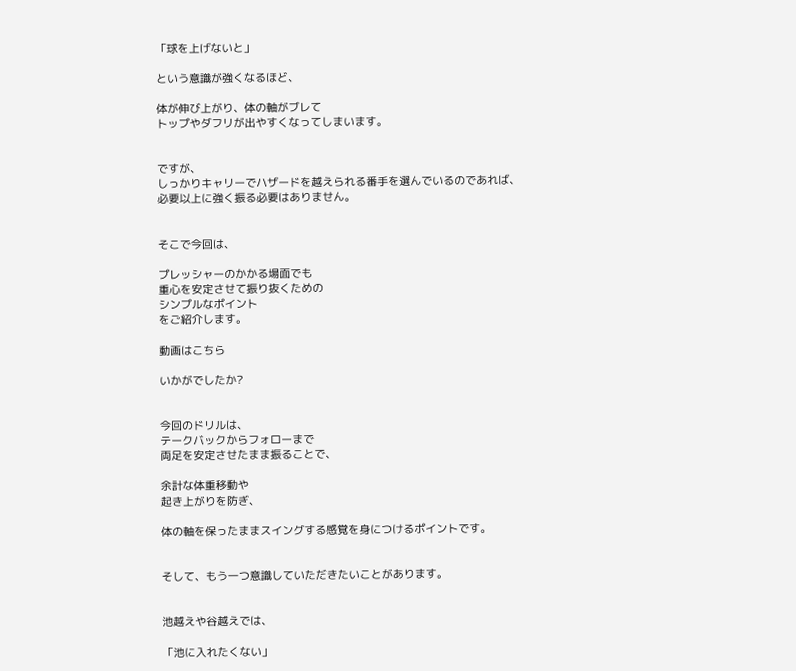「球を上げないと」

という意識が強くなるほど、

体が伸び上がり、体の軸がブレて
トップやダフリが出やすくなってしまいます。


ですが、
しっかりキャリーでハザードを越えられる番手を選んでいるのであれば、
必要以上に強く振る必要はありません。


そこで今回は、

プレッシャーのかかる場面でも
重心を安定させて振り抜くための
シンプルなポイント
をご紹介します。

動画はこちら

いかがでしたか?


今回のドリルは、
テークバックからフォローまで
両足を安定させたまま振ることで、

余計な体重移動や
起き上がりを防ぎ、

体の軸を保ったままスイングする感覚を身につけるポイントです。


そして、もう一つ意識していただきたいことがあります。


池越えや谷越えでは、

「池に入れたくない」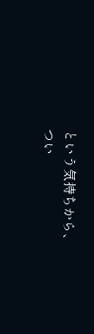という気持ちから、
つい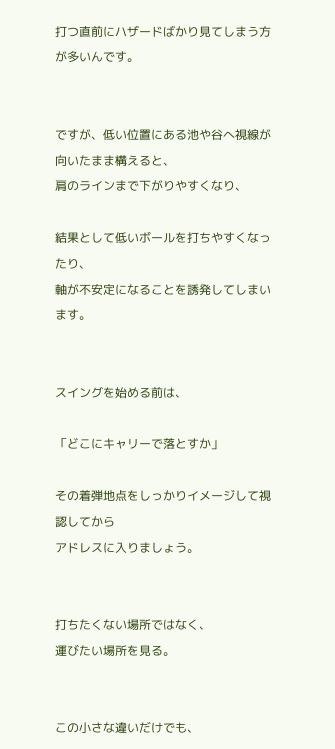打つ直前にハザードばかり見てしまう方が多いんです。


ですが、低い位置にある池や谷へ視線が向いたまま構えると、
肩のラインまで下がりやすくなり、

結果として低いボールを打ちやすくなったり、
軸が不安定になることを誘発してしまいます。


スイングを始める前は、

「どこにキャリーで落とすか」

その着弾地点をしっかりイメージして視認してから
アドレスに入りましょう。


打ちたくない場所ではなく、
運びたい場所を見る。


この小さな違いだけでも、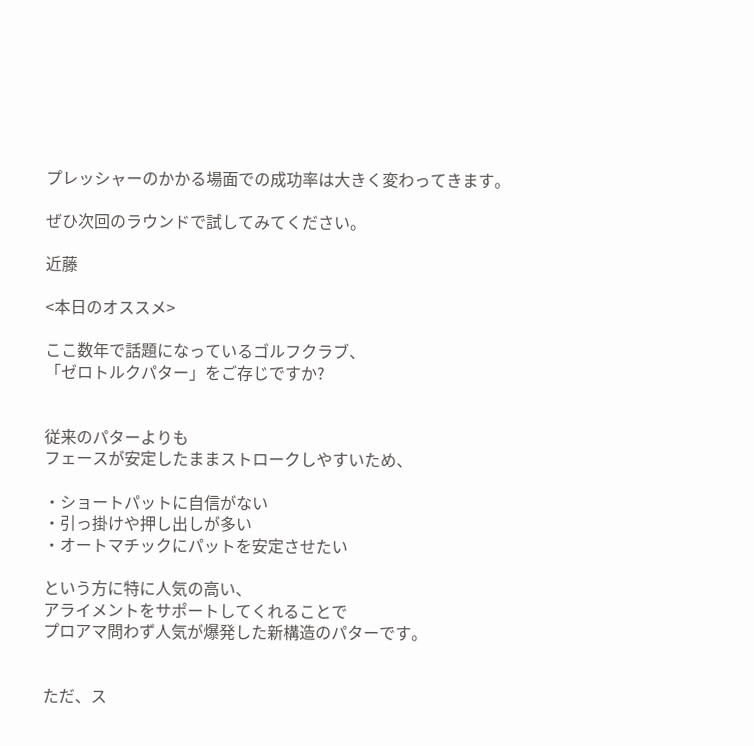プレッシャーのかかる場面での成功率は大きく変わってきます。

ぜひ次回のラウンドで試してみてください。

近藤

<本日のオススメ>

ここ数年で話題になっているゴルフクラブ、
「ゼロトルクパター」をご存じですか?


従来のパターよりも
フェースが安定したままストロークしやすいため、

・ショートパットに自信がない
・引っ掛けや押し出しが多い
・オートマチックにパットを安定させたい

という方に特に人気の高い、
アライメントをサポートしてくれることで
プロアマ問わず人気が爆発した新構造のパターです。


ただ、ス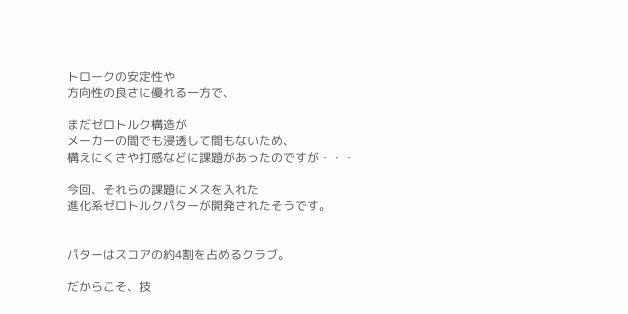トロークの安定性や
方向性の良さに優れる一方で、

まだゼロトルク構造が
メーカーの間でも浸透して間もないため、
構えにくさや打感などに課題があったのですが・・・

今回、それらの課題にメスを入れた
進化系ゼロトルクパターが開発されたそうです。


パターはスコアの約4割を占めるクラブ。

だからこそ、技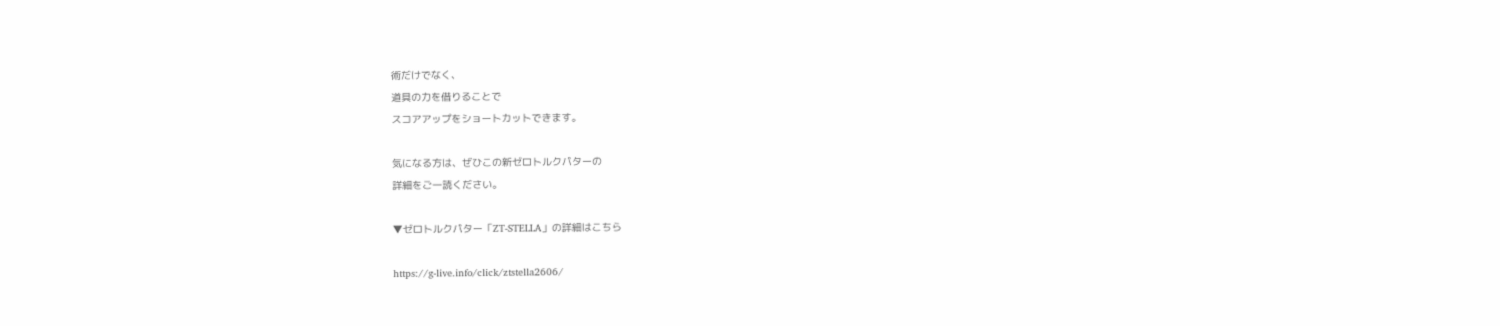術だけでなく、
道具の力を借りることで
スコアアップをショートカットできます。

気になる方は、ぜひこの新ゼロトルクパターの
詳細をご一読ください。

▼ゼロトルクパター「ZT-STELLA」の詳細はこちら

https://g-live.info/click/ztstella2606/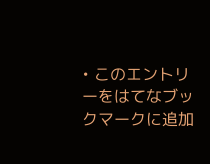• このエントリーをはてなブックマークに追加